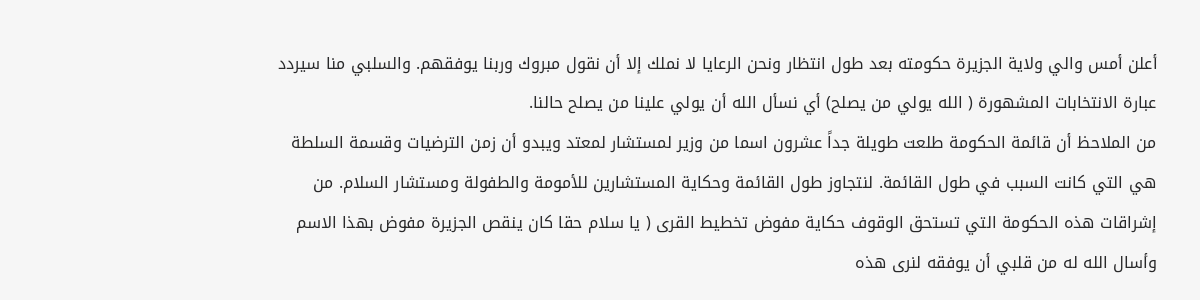أعلن أمس والي ولاية الجزيرة حكومته بعد طول انتظار ونحن الرعايا لا نملك إلا أن نقول مبروك وربنا يوفقهم. والسلبي منا سيردد عبارة الانتخابات المشهورة ( الله يولي من يصلح) أي نسأل الله أن يولي علينا من يصلح حالنا.
من الملاحظ أن قائمة الحكومة طلعت طويلة جداً عشرون اسما من وزير لمستشار لمعتد ويبدو أن زمن الترضيات وقسمة السلطة هي التي كانت السبب في طول القائمة. لنتجاوز طول القائمة وحكاية المستشارين للأمومة والطفولة ومستشار السلام. من إشراقات هذه الحكومة التي تستحق الوقوف حكاية مفوض تخطيط القرى ( يا سلام حقا كان ينقص الجزيرة مفوض بهذا الاسم وأسال الله له من قلبي أن يوفقه لنرى هذه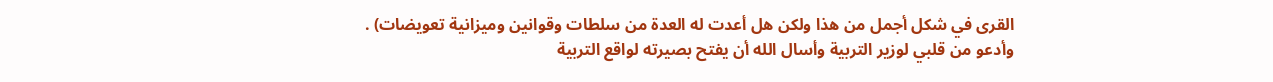القرى في شكل أجمل من هذا ولكن هل أعدت له العدة من سلطات وقوانين وميزانية تعويضات) .
وأدعو من قلبي لوزير التربية وأسال الله أن يفتح بصيرته لواقع التربية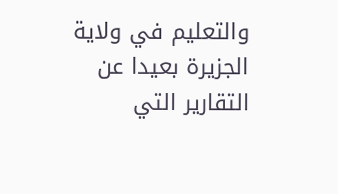والتعليم في ولاية الجزيرة بعيدا عن التقارير التي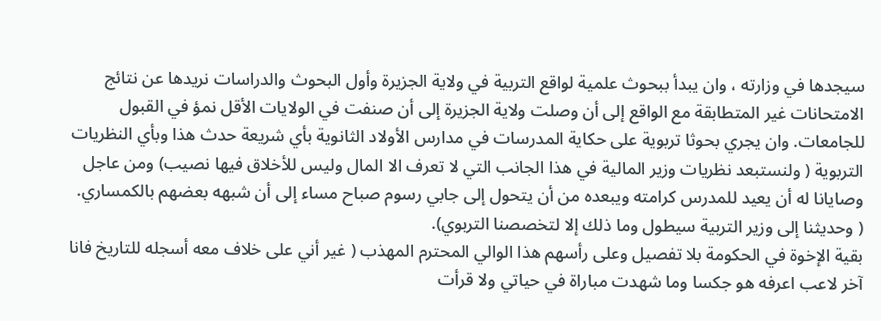سيجدها في وزارته ، وان يبدأ ببحوث علمية لواقع التربية في ولاية الجزيرة وأول البحوث والدراسات نريدها عن نتائج الامتحانات غير المتطابقة مع الواقع إلى أن وصلت ولاية الجزيرة إلى أن صنفت في الولايات الأقل نمؤ في القبول للجامعات. وان يجري بحوثا تربوية على حكاية المدرسات في مدارس الأولاد الثانوية بأي شريعة حدث هذا وبأي النظريات التربوية ( ولنستبعد نظريات وزير المالية في هذا الجانب التي لا تعرف الا المال وليس للأخلاق فيها نصيب) ومن عاجل وصايانا له أن يعيد للمدرس كرامته ويبعده من أن يتحول إلى جابي رسوم صباح مساء إلى أن شبهه بعضهم بالكمساري.
( وحديثنا إلى وزير التربية سيطول وما ذلك إلا لتخصصنا التربوي).
بقية الإخوة في الحكومة بلا تفصيل وعلى رأسهم هذا الوالي المحترم المهذب ( غير أني على خلاف معه أسجله للتاريخ فانا آخر لاعب اعرفه هو جكسا وما شهدت مباراة في حياتي ولا قرأت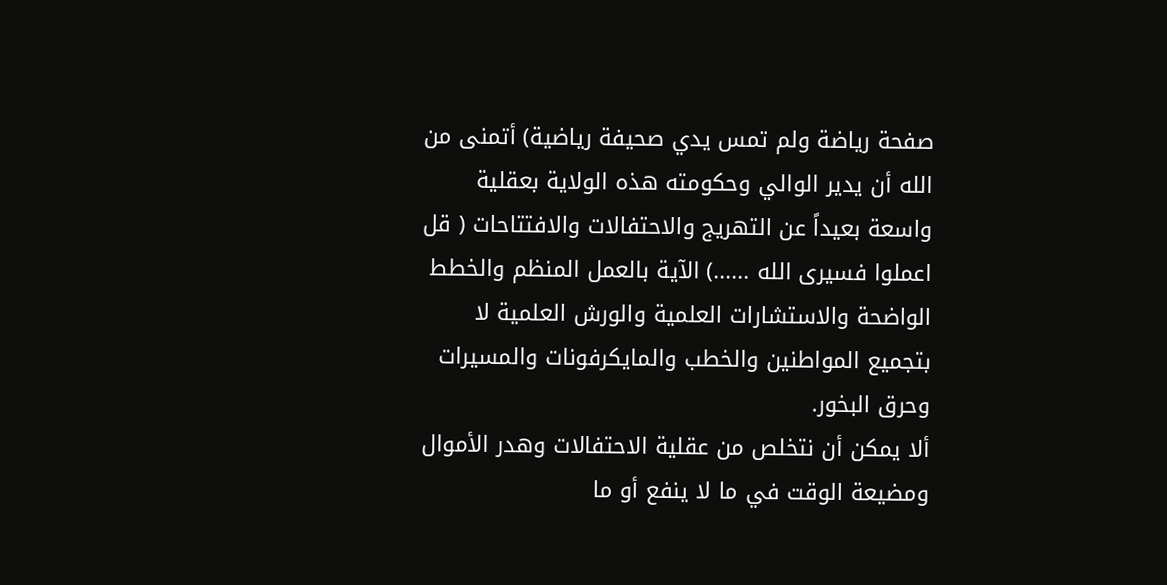صفحة رياضة ولم تمس يدي صحيفة رياضية) أتمنى من الله أن يدير الوالي وحكومته هذه الولاية بعقلية واسعة بعيداً عن التهريج والاحتفالات والافتتاحات ( قل اعملوا فسيرى الله ......) الآية بالعمل المنظم والخطط الواضحة والاستشارات العلمية والورش العلمية لا بتجميع المواطنين والخطب والمايكرفونات والمسيرات وحرق البخور.
ألا يمكن أن نتخلص من عقلية الاحتفالات وهدر الأموال ومضيعة الوقت في ما لا ينفع أو ما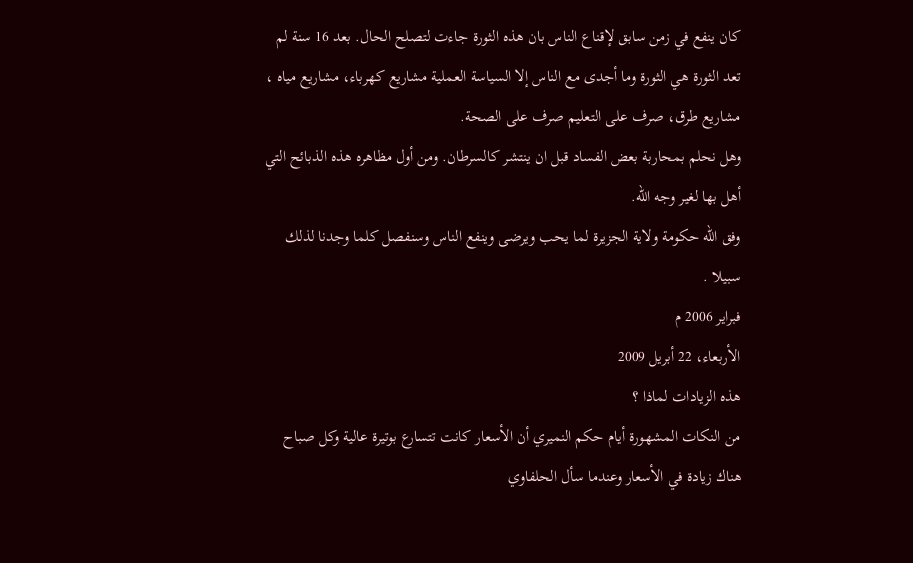كان ينفع في زمن سابق لإقناع الناس بان هذه الثورة جاءت لتصلح الحال. بعد 16 سنة لم تعد الثورة هي الثورة وما أجدى مع الناس إلا السياسة العملية مشاريع كهرباء، مشاريع مياه ، مشاريع طرق، صرف على التعليم صرف على الصحة.
وهل نحلم بمحاربة بعض الفساد قبل ان ينتشر كالسرطان. ومن أول مظاهره هذه الذبائح التي أهل بها لغير وجه الله.
وفق الله حكومة ولاية الجزيرة لما يحب ويرضى وينفع الناس وسنفصل كلما وجدنا لذلك سبيلا .
فبراير 2006 م
الأربعاء، 22 أبريل 2009
هذه الزيادات لماذا ؟
من النكات المشهورة أيام حكم النميري أن الأسعار كانت تتسارع بوتيرة عالية وكل صباح هناك زيادة في الأسعار وعندما سأل الحلفاوي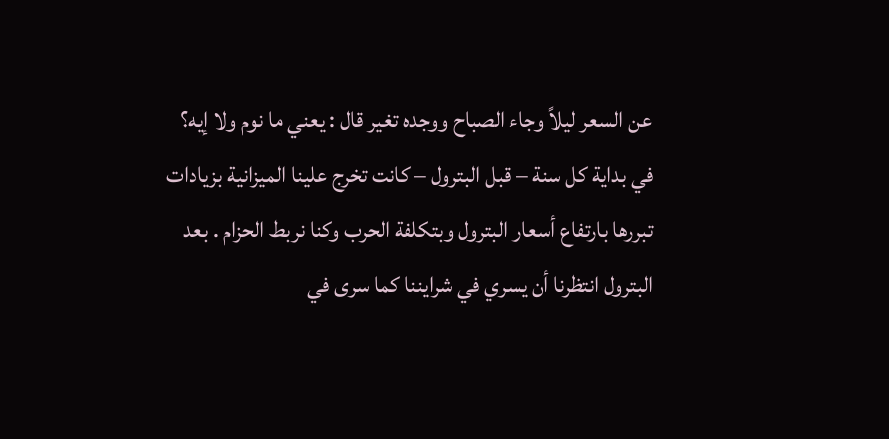عن السعر ليلاً وجاء الصباح ووجده تغير قال : يعني ما نوم ولا إيه؟
في بداية كل سنة – قبل البترول – كانت تخرج علينا الميزانية بزيادات تبررها بارتفاع أسعار البترول وبتكلفة الحرب وكنا نربط الحزام . بعد البترول انتظرنا أن يسري في شرايننا كما سرى في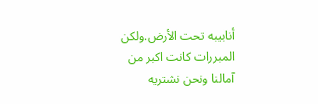أنابيبه تحت الأرض.ولكن المبررات كانت اكبر من آمالنا ونحن نشتريه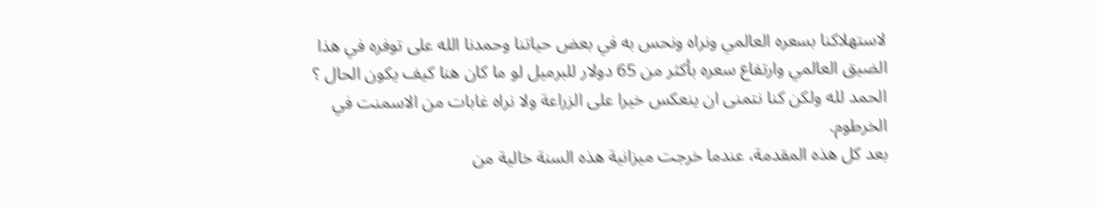لاستهلاكنا بسعره العالمي ونراه ونحس به في بعض حياتنا وحمدنا الله على توفره في هذا الضيق العالمي وارتفاع سعره بأكثر من 65 دولار للبرميل لو ما كان هنا كيف يكون الحال ؟ الحمد لله ولكن كنا نتمنى ان ينعكس خيرا على الزراعة ولا نراه غابات من الاسمنت في الخرطوم.
بعد كل هذه المقدمة، عندما خرجت ميزانية هذه السنة خالية من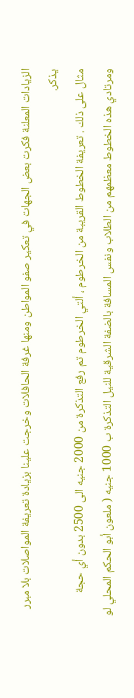الزيادات المعلنة فكرت بعض الجهات في تعكير صفو المواطن ومنها غرفة الحافلات وخرجت علينا بزيادة تعريفة المواصلات بلا مبرر يذكر.
مثال على ذلك . تعريفة الخطوط القريبة من الخرطوم ، ألتي الخرطوم تم رفع التذكرة من 2000 جنيه الى 2500 بدون أي حجة ومرتادي هذه الخطوط معظمهم من الطلاب ونفس المسافة بالضفة الشرقية للنيل التذكرة ب 1000 جنيه ( ملعون أبو الحكم المحلي لو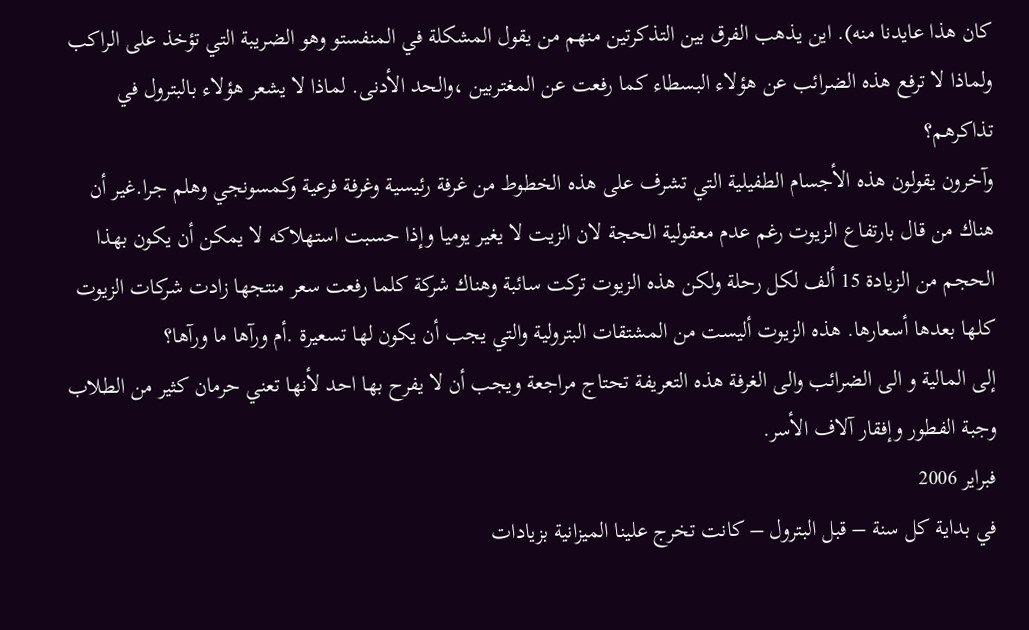كان هذا عايدنا منه). اين يذهب الفرق بين التذكرتين منهم من يقول المشكلة في المنفستو وهو الضريبة التي تؤخذ على الراكب ولماذا لا ترفع هذه الضرائب عن هؤلاء البسطاء كما رفعت عن المغتربين ،والحد الأدنى. لماذا لا يشعر هؤلاء بالبترول في تذاكرهم؟
وآخرون يقولون هذه الأجسام الطفيلية التي تشرف على هذه الخطوط من غرفة رئيسية وغرفة فرعية وكمسونجي وهلم جرا.غير أن هناك من قال بارتفاع الزيوت رغم عدم معقولية الحجة لان الزيت لا يغير يوميا وإذا حسبت استهلاكه لا يمكن أن يكون بهذا الحجم من الزيادة 15 ألف لكل رحلة ولكن هذه الزيوت تركت سائبة وهناك شركة كلما رفعت سعر منتجها زادت شركات الزيوت كلها بعدها أسعارها. هذه الزيوت أليست من المشتقات البترولية والتي يجب أن يكون لها تسعيرة .أم ورآها ما ورآها؟
إلى المالية و الى الضرائب والى الغرفة هذه التعريفة تحتاج مراجعة ويجب أن لا يفرح بها احد لأنها تعني حرمان كثير من الطلاب وجبة الفطور وإفقار آلاف الأسر.
فبراير 2006
في بداية كل سنة – قبل البترول – كانت تخرج علينا الميزانية بزيادات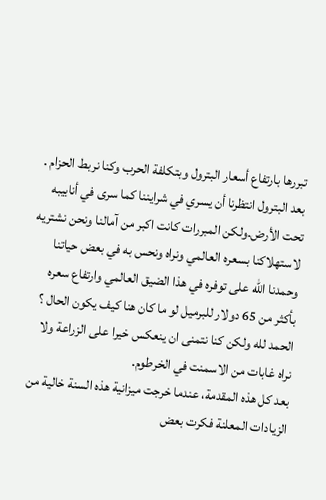تبررها بارتفاع أسعار البترول وبتكلفة الحرب وكنا نربط الحزام . بعد البترول انتظرنا أن يسري في شرايننا كما سرى في أنابيبه تحت الأرض.ولكن المبررات كانت اكبر من آمالنا ونحن نشتريه لاستهلاكنا بسعره العالمي ونراه ونحس به في بعض حياتنا وحمدنا الله على توفره في هذا الضيق العالمي وارتفاع سعره بأكثر من 65 دولار للبرميل لو ما كان هنا كيف يكون الحال ؟ الحمد لله ولكن كنا نتمنى ان ينعكس خيرا على الزراعة ولا نراه غابات من الاسمنت في الخرطوم.
بعد كل هذه المقدمة، عندما خرجت ميزانية هذه السنة خالية من الزيادات المعلنة فكرت بعض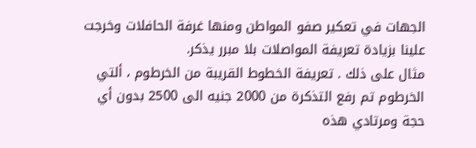الجهات في تعكير صفو المواطن ومنها غرفة الحافلات وخرجت علينا بزيادة تعريفة المواصلات بلا مبرر يذكر.
مثال على ذلك . تعريفة الخطوط القريبة من الخرطوم ، ألتي الخرطوم تم رفع التذكرة من 2000 جنيه الى 2500 بدون أي حجة ومرتادي هذه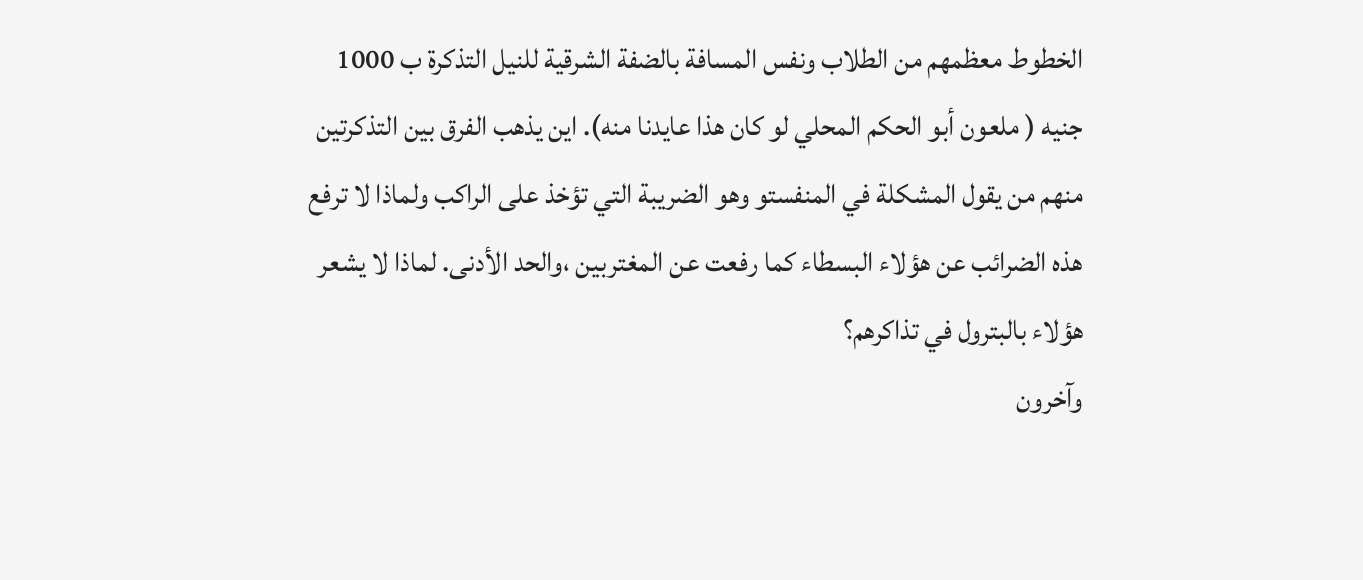الخطوط معظمهم من الطلاب ونفس المسافة بالضفة الشرقية للنيل التذكرة ب 1000 جنيه ( ملعون أبو الحكم المحلي لو كان هذا عايدنا منه). اين يذهب الفرق بين التذكرتين منهم من يقول المشكلة في المنفستو وهو الضريبة التي تؤخذ على الراكب ولماذا لا ترفع هذه الضرائب عن هؤلاء البسطاء كما رفعت عن المغتربين ،والحد الأدنى. لماذا لا يشعر هؤلاء بالبترول في تذاكرهم؟
وآخرون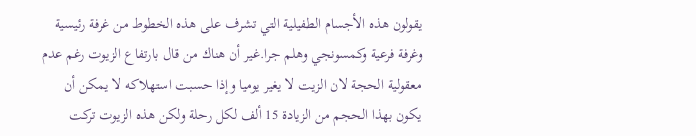يقولون هذه الأجسام الطفيلية التي تشرف على هذه الخطوط من غرفة رئيسية وغرفة فرعية وكمسونجي وهلم جرا.غير أن هناك من قال بارتفاع الزيوت رغم عدم معقولية الحجة لان الزيت لا يغير يوميا وإذا حسبت استهلاكه لا يمكن أن يكون بهذا الحجم من الزيادة 15 ألف لكل رحلة ولكن هذه الزيوت تركت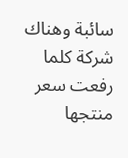سائبة وهناك شركة كلما رفعت سعر منتجها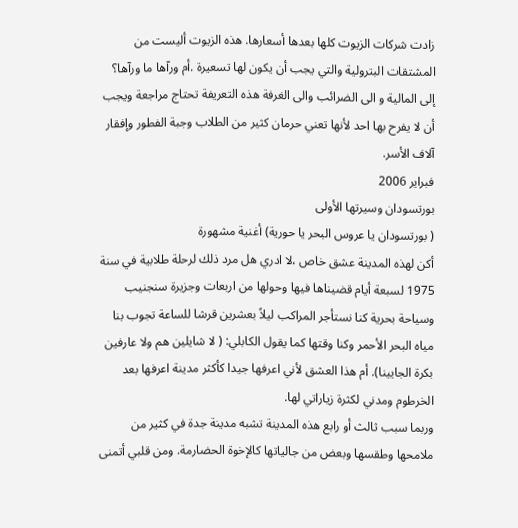زادت شركات الزيوت كلها بعدها أسعارها. هذه الزيوت أليست من المشتقات البترولية والتي يجب أن يكون لها تسعيرة .أم ورآها ما ورآها؟
إلى المالية و الى الضرائب والى الغرفة هذه التعريفة تحتاج مراجعة ويجب أن لا يفرح بها احد لأنها تعني حرمان كثير من الطلاب وجبة الفطور وإفقار آلاف الأسر.
فبراير 2006
بورتسودان وسيرتها الأولى
( بورتسودان يا عروس البحر يا حورية) أغنية مشهورة
أكن لهذه المدينة عشق خاص ،لا ادري هل مرد ذلك لرحلة طلابية في سنة 1975 لسبعة أيام قضيناها فيها وحولها من اربعات وجزيرة سنجنيب وسياحة بحرية كنا نستأجر المراكب ليلاً بعشرين قرشا للساعة تجوب بنا مياه البحر الأحمر وكنا وقتها كما يقول الكابلي: ( لا شايلين هم ولا عارفين بكرة الجايينا). أم هذا العشق لأني اعرفها جيدا كأكثر مدينة اعرفها بعد الخرطوم ومدني لكثرة زياراتي لها.
وربما سبب ثالث أو رابع هذه المدينة تشبه مدينة جدة في كثير من ملامحها وطقسها وبعض من جالياتها كالإخوة الحضارمة. ومن قلبي أتمنى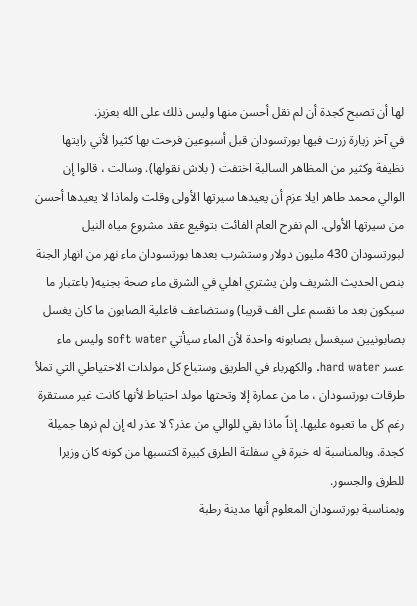لها أن تصبح كجدة أن لم نقل أحسن منها وليس ذلك على الله بعزيز.
في آخر زيارة زرت فيها بورتسودان قبل أسبوعين فرحت بها كثيرا لأني رايتها نظيفة وكثير من المظاهر السالبة اختفت ( بلاش نقولها). وسالت ، قالوا إن الوالي محمد طاهر ايلا عزم أن يعيدها سيرتها الأولى وقلت ولماذا لا يعيدها أحسن من سيرتها الأولى. الم نفرح العام الفائت بتوقيع عقد مشروع مياه النيل لبورتسودان 430 مليون دولار وستشرب بعدها بورتسودان ماء نهر من انهار الجنة بنص الحديث الشريف ولن يشتري اهلي في الشرق ماء صحة بجنيه( باعتبار ما سيكون بعد ما نقسم على الف قريبا) وستضاعف فاعلية الصابون ما كان يغسل بصابونيين سيغسل بصابونه واحدة لأن الماء سيأتي soft water وليس ماء عسر hard water. والكهرباء في الطريق وستباع كل مولدات الاحتياطي التي تملأ طرقات بورتسودان ، ما من عمارة إلا وتحتها مولد احتياط لأنها كانت غير مستقرة رغم كل ما تعبوه عليها. إذاً ماذا بقي للوالي من عذر؟ لا عذر له إن لم نرها جميلة كجدة. وبالمناسبة له خبرة في سفلتة الطرق كبيرة اكتسبها من كونه كان وزيرا للطرق والجسور.
وبمناسبة بورتسودان المعلوم أنها مدينة رطبة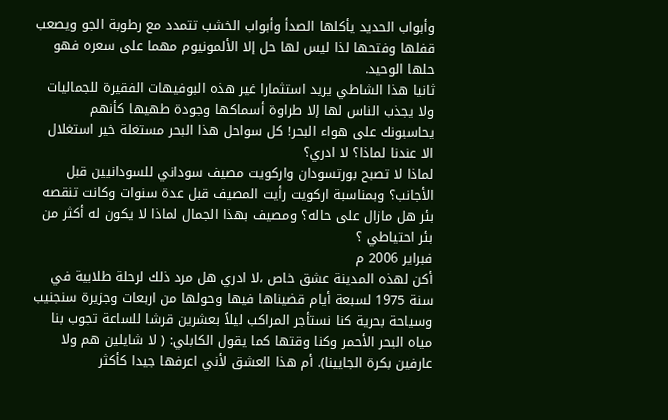وأبواب الحديد يأكلها الصدأ وأبواب الخشب تتمدد مع رطوبة الجو ويصعب قفلها وفتحها لذا ليس لها حل إلا الألمونيوم مهما على سعره فهو حلها الوحيد.
ثانيا هذا الشاطي يريد استثمارا غير هذه البوفيهات الفقيرة للجماليات ولا يجذب الناس لها إلا طراوة أسماكها وجودة طهيها كأنهم يحاسبونك على هواء البحر! كل سواحل هذا البحر مستغلة خير استغلال الا عندنا لماذا؟ لا ادري؟
لماذا لا تصبح بورتسودان واركويت مصيف سوداني للسودانيين قبل الأجانب؟ وبمناسبة اركويت رأيت المصيف قبل عدة سنوات وكانت تنقصه بئر هل مازال على حاله؟ ومصيف بهذا الجمال لماذا لا يكون له أكثر من بئر احتياطي ؟
فبراير 2006 م
أكن لهذه المدينة عشق خاص ،لا ادري هل مرد ذلك لرحلة طلابية في سنة 1975 لسبعة أيام قضيناها فيها وحولها من اربعات وجزيرة سنجنيب وسياحة بحرية كنا نستأجر المراكب ليلاً بعشرين قرشا للساعة تجوب بنا مياه البحر الأحمر وكنا وقتها كما يقول الكابلي: ( لا شايلين هم ولا عارفين بكرة الجايينا). أم هذا العشق لأني اعرفها جيدا كأكثر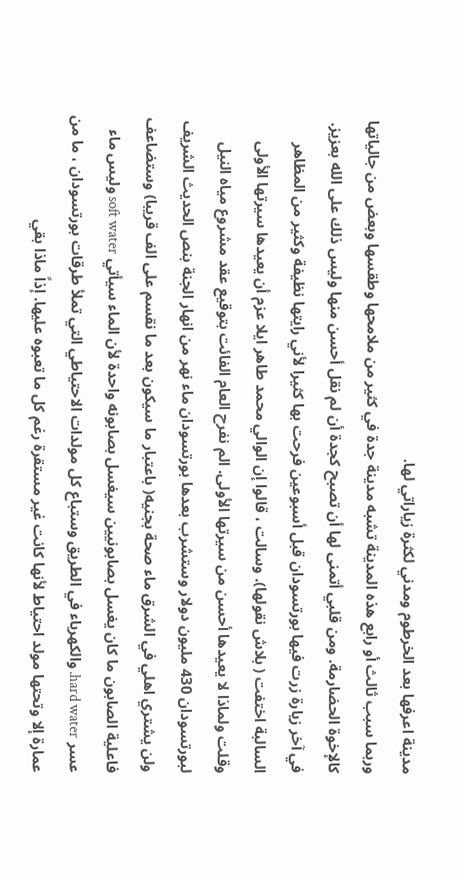مدينة اعرفها بعد الخرطوم ومدني لكثرة زياراتي لها.
وربما سبب ثالث أو رابع هذه المدينة تشبه مدينة جدة في كثير من ملامحها وطقسها وبعض من جالياتها كالإخوة الحضارمة. ومن قلبي أتمنى لها أن تصبح كجدة أن لم نقل أحسن منها وليس ذلك على الله بعزيز.
في آخر زيارة زرت فيها بورتسودان قبل أسبوعين فرحت بها كثيرا لأني رايتها نظيفة وكثير من المظاهر السالبة اختفت ( بلاش نقولها). وسالت ، قالوا إن الوالي محمد طاهر ايلا عزم أن يعيدها سيرتها الأولى وقلت ولماذا لا يعيدها أحسن من سيرتها الأولى. الم نفرح العام الفائت بتوقيع عقد مشروع مياه النيل لبورتسودان 430 مليون دولار وستشرب بعدها بورتسودان ماء نهر من انهار الجنة بنص الحديث الشريف ولن يشتري اهلي في الشرق ماء صحة بجنيه( باعتبار ما سيكون بعد ما نقسم على الف قريبا) وستضاعف فاعلية الصابون ما كان يغسل بصابونيين سيغسل بصابونه واحدة لأن الماء سيأتي soft water وليس ماء عسر hard water. والكهرباء في الطريق وستباع كل مولدات الاحتياطي التي تملأ طرقات بورتسودان ، ما من عمارة إلا وتحتها مولد احتياط لأنها كانت غير مستقرة رغم كل ما تعبوه عليها. إذاً ماذا بقي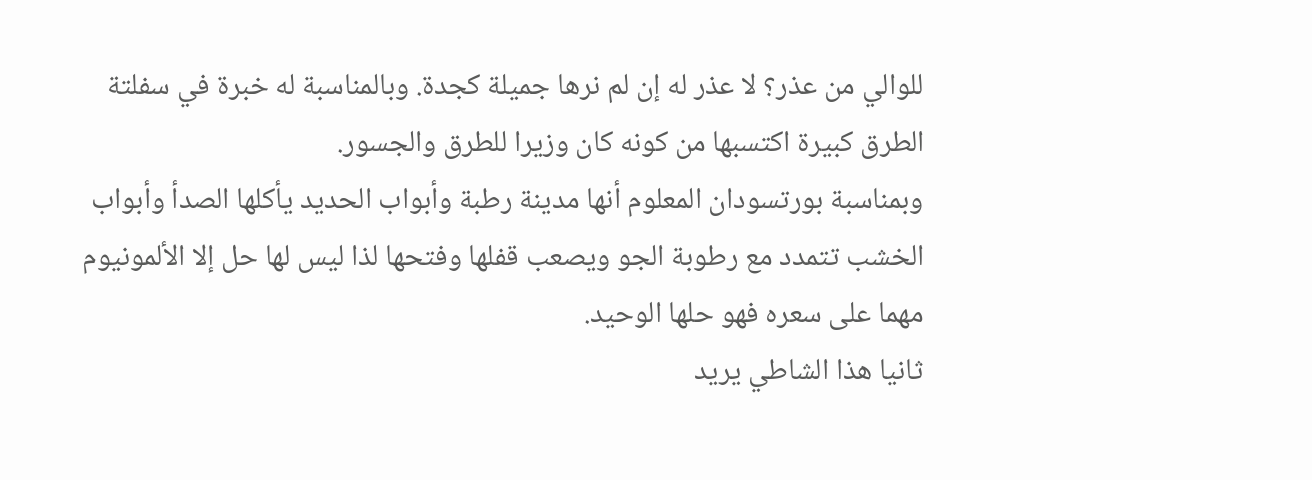للوالي من عذر؟ لا عذر له إن لم نرها جميلة كجدة. وبالمناسبة له خبرة في سفلتة الطرق كبيرة اكتسبها من كونه كان وزيرا للطرق والجسور.
وبمناسبة بورتسودان المعلوم أنها مدينة رطبة وأبواب الحديد يأكلها الصدأ وأبواب الخشب تتمدد مع رطوبة الجو ويصعب قفلها وفتحها لذا ليس لها حل إلا الألمونيوم مهما على سعره فهو حلها الوحيد.
ثانيا هذا الشاطي يريد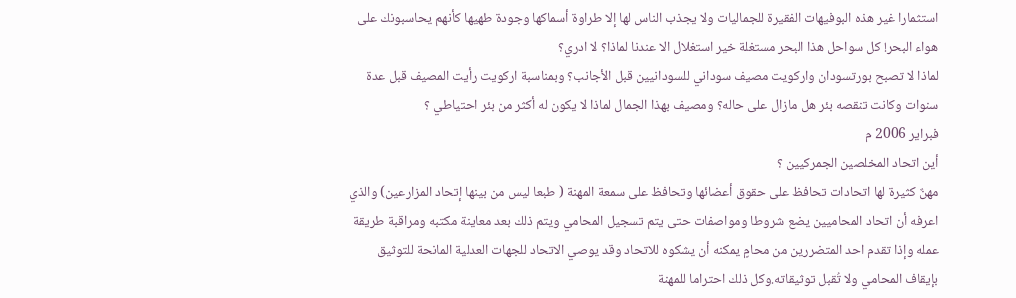استثمارا غير هذه البوفيهات الفقيرة للجماليات ولا يجذب الناس لها إلا طراوة أسماكها وجودة طهيها كأنهم يحاسبونك على هواء البحر! كل سواحل هذا البحر مستغلة خير استغلال الا عندنا لماذا؟ لا ادري؟
لماذا لا تصبح بورتسودان واركويت مصيف سوداني للسودانيين قبل الأجانب؟ وبمناسبة اركويت رأيت المصيف قبل عدة سنوات وكانت تنقصه بئر هل مازال على حاله؟ ومصيف بهذا الجمال لماذا لا يكون له أكثر من بئر احتياطي ؟
فبراير 2006 م
أين اتحاد المخلصين الجمركيين ؟
مهنٌ كثيرة لها اتحادات تحافظ على حقوق أعضائها وتحافظ على سمعة المهنة ( طبعا ليس من بينها إتحاد المزارعين) والذي اعرفه أن اتحاد المحاميين يضع شروطا ومواصفات حتى يتم تسجيل المحامي ويتم ذلك بعد معاينة مكتبه ومراقبة طريقة عمله وإذا تقدم احد المتضررين من محامٍ يمكنه أن يشكوه للاتحاد وقد يوصي الاتحاد للجهات العدلية المانحة للتوثيق بإيقاف المحامي ولا تُقبل توثيقاته.وكل ذلك احتراما للمهنة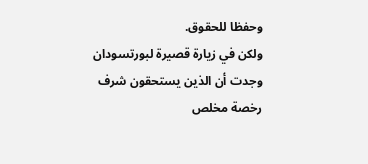وحفظا للحقوق.
ولكن في زيارة قصيرة لبورتسودان وجدت أن الذين يستحقون شرف رخصة مخلص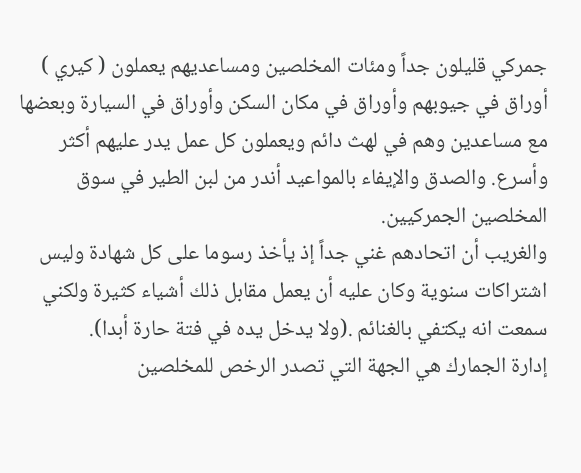جمركي قليلون جداً ومئات المخلصين ومساعديهم يعملون ( كيري ) أوراق في جيوبهم وأوراق في مكان السكن وأوراق في السيارة وبعضها مع مساعدين وهم في لهث دائم ويعملون كل عمل يدر عليهم أكثر وأسرع. والصدق والإيفاء بالمواعيد أندر من لبن الطير في سوق المخلصين الجمركيين.
والغريب أن اتحادهم غني جداً إذ يأخذ رسوما على كل شهادة وليس اشتراكات سنوية وكان عليه أن يعمل مقابل ذلك أشياء كثيرة ولكني سمعت انه يكتفي بالغنائم .(ولا يدخل يده في فتة حارة أبدا).
إدارة الجمارك هي الجهة التي تصدر الرخص للمخلصين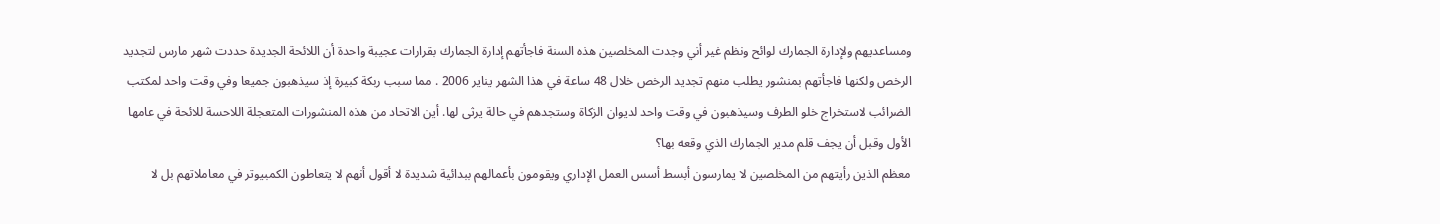ومساعديهم ولإدارة الجمارك لوائح ونظم غير أني وجدت المخلصين هذه السنة فاجأتهم إدارة الجمارك بقرارات عجيبة واحدة أن اللائحة الجديدة حددت شهر مارس لتجديد الرخص ولكنها فاجأتهم بمنشور يطلب منهم تجديد الرخص خلال 48 ساعة في هذا الشهر يناير 2006 . مما سبب ربكة كبيرة إذ سيذهبون جميعا وفي وقت واحد لمكتب الضرائب لاستخراج خلو الطرف وسيذهبون في وقت واحد لديوان الزكاة وستجدهم في حالة يرثى لها. أين الاتحاد من هذه المنشورات المتعجلة اللاحسة للائحة في عامها الأول وقبل أن يجف قلم مدير الجمارك الذي وقعه بها؟
معظم الذين رأيتهم من المخلصين لا يمارسون أبسط أسس العمل الإداري ويقومون بأعمالهم ببدائية شديدة لا أقول أنهم لا يتعاطون الكمبيوتر في معاملاتهم بل لا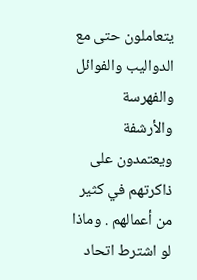يتعاملون حتى مع الدواليب والفوائل والفهرسة والأرشفة ويعتمدون على ذاكرتهم في كثير من أعمالهم . وماذا لو اشترط اتحاد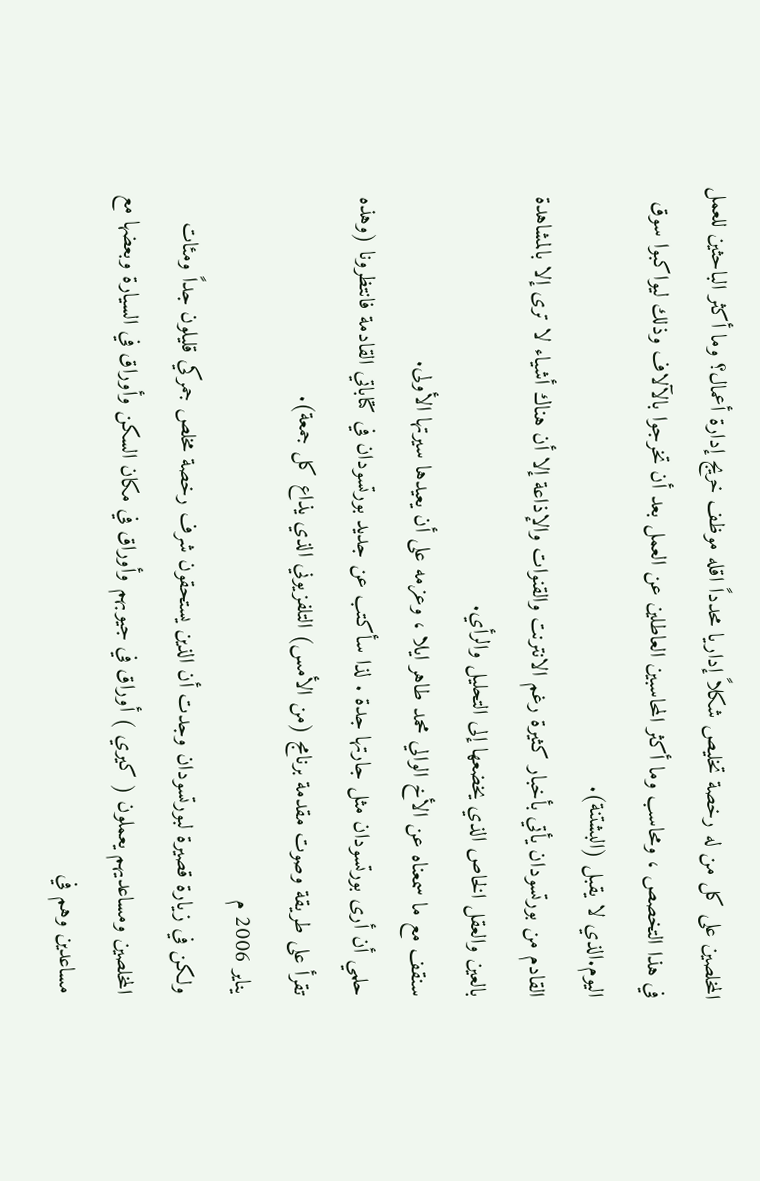المخلصين على كل من له رخصة تخليص شكلاً إداريا محدداً اقله موظف خريج إدارة أعمال؟ وما أكثر الباحثين للعمل في هذا التخصص ، ومحاسب وما أكثر المحاسبين العاطلين عن العمل بعد أن تخرجوا بالآلاف وذلك ليواكبوا سوق اليوم.الذي لا يقبل (البشتنة).
القادم من بورتسودان يأتي بأخبار كثيرة رغم الانترنت والقنوات والإذاعة إلا أن هناك أشياء لا ترى إلا بالمشاهدة بالعين والعقل الخاص الذي يخضعها إلى التحليل والرأي.
سنقف مع ما سمعناه عن الأخ الوالي محمد طاهر ايلا ، وعزمه على أن يعيدها سيرتها الأولى.
حلمي أن أرى بورتسودان مثل جارتها جدة . لذا سأكتب عن جديد بورتسودان في كتاباتي القادمة فانتظرونا (وهذه تقرأ على طريقة وصوت مقدمة برنامج (من الأمس) التلفزيوني الذي يذاع كل جمعة).
يناير 2006 م
ولكن في زيارة قصيرة لبورتسودان وجدت أن الذين يستحقون شرف رخصة مخلص جمركي قليلون جداً ومئات المخلصين ومساعديهم يعملون ( كيري ) أوراق في جيوبهم وأوراق في مكان السكن وأوراق في السيارة وبعضها مع مساعدين وهم في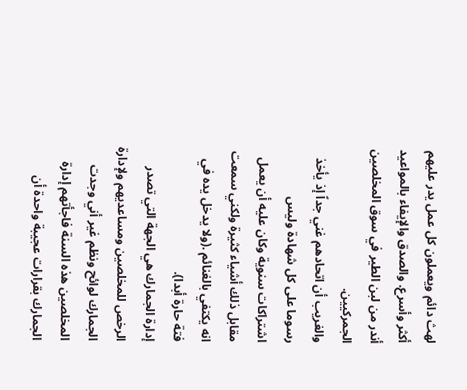لهث دائم ويعملون كل عمل يدر عليهم أكثر وأسرع. والصدق والإيفاء بالمواعيد أندر من لبن الطير في سوق المخلصين الجمركيين.
والغريب أن اتحادهم غني جداً إذ يأخذ رسوما على كل شهادة وليس اشتراكات سنوية وكان عليه أن يعمل مقابل ذلك أشياء كثيرة ولكني سمعت انه يكتفي بالغنائم .(ولا يدخل يده في فتة حارة أبدا).
إدارة الجمارك هي الجهة التي تصدر الرخص للمخلصين ومساعديهم ولإدارة الجمارك لوائح ونظم غير أني وجدت المخلصين هذه السنة فاجأتهم إدارة الجمارك بقرارات عجيبة واحدة أن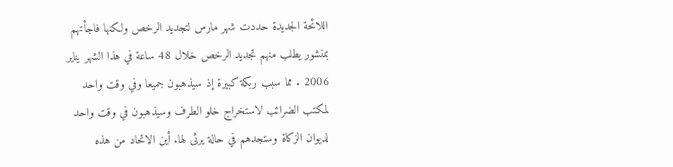اللائحة الجديدة حددت شهر مارس لتجديد الرخص ولكنها فاجأتهم بمنشور يطلب منهم تجديد الرخص خلال 48 ساعة في هذا الشهر يناير 2006 . مما سبب ربكة كبيرة إذ سيذهبون جميعا وفي وقت واحد لمكتب الضرائب لاستخراج خلو الطرف وسيذهبون في وقت واحد لديوان الزكاة وستجدهم في حالة يرثى لها. أين الاتحاد من هذه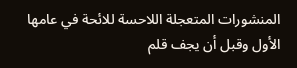المنشورات المتعجلة اللاحسة للائحة في عامها الأول وقبل أن يجف قلم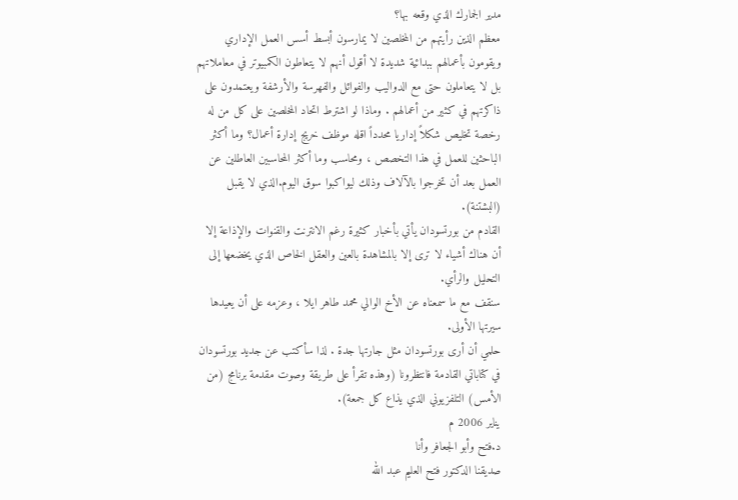مدير الجمارك الذي وقعه بها؟
معظم الذين رأيتهم من المخلصين لا يمارسون أبسط أسس العمل الإداري ويقومون بأعمالهم ببدائية شديدة لا أقول أنهم لا يتعاطون الكمبيوتر في معاملاتهم بل لا يتعاملون حتى مع الدواليب والفوائل والفهرسة والأرشفة ويعتمدون على ذاكرتهم في كثير من أعمالهم . وماذا لو اشترط اتحاد المخلصين على كل من له رخصة تخليص شكلاً إداريا محدداً اقله موظف خريج إدارة أعمال؟ وما أكثر الباحثين للعمل في هذا التخصص ، ومحاسب وما أكثر المحاسبين العاطلين عن العمل بعد أن تخرجوا بالآلاف وذلك ليواكبوا سوق اليوم.الذي لا يقبل (البشتنة).
القادم من بورتسودان يأتي بأخبار كثيرة رغم الانترنت والقنوات والإذاعة إلا أن هناك أشياء لا ترى إلا بالمشاهدة بالعين والعقل الخاص الذي يخضعها إلى التحليل والرأي.
سنقف مع ما سمعناه عن الأخ الوالي محمد طاهر ايلا ، وعزمه على أن يعيدها سيرتها الأولى.
حلمي أن أرى بورتسودان مثل جارتها جدة . لذا سأكتب عن جديد بورتسودان في كتاباتي القادمة فانتظرونا (وهذه تقرأ على طريقة وصوت مقدمة برنامج (من الأمس) التلفزيوني الذي يذاع كل جمعة).
يناير 2006 م
د.فتح وأبو الجعافر وأنا
صديقنا الدكتور فتح العليم عبد الله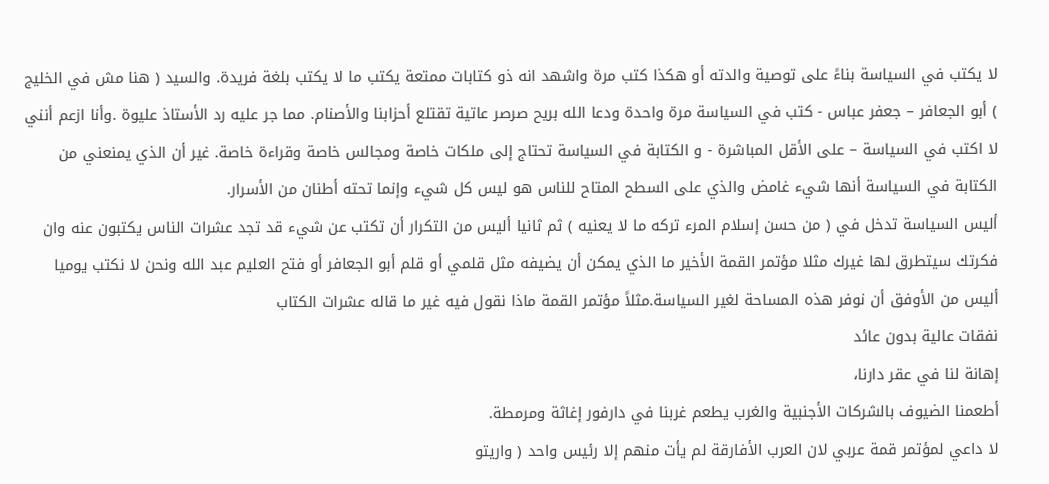لا يكتب في السياسة بناءً على توصية والدته أو هكذا كتب مرة واشهد انه ذو كتابات ممتعة يكتب ما لا يكتب بلغة فريدة. والسيد ( هنا مش في الخليج ) أبو الجعافر – جعفر عباس - كتب في السياسة مرة واحدة ودعا الله بريح صرصر عاتية تقتلع أحزابنا والأصنام. مما جر عليه رد الأستاذ عليوة .وأنا ازعم أنني لا اكتب في السياسة – على الأقل المباشرة - و الكتابة في السياسة تحتاج إلى ملكات خاصة ومجالس خاصة وقراءة خاصة. غير أن الذي يمنعني من الكتابة في السياسة أنها شيء غامض والذي على السطح المتاح للناس هو ليس كل شيء وإنما تحته أطنان من الأسرار.
أليس السياسة تدخل في ( من حسن إسلام المرء تركه ما لا يعنيه ) ثم ثانيا أليس من التكرار أن تكتب عن شيء قد تجد عشرات الناس يكتبون عنه وان فكرتك سيتطرق لها غيرك مثلا مؤتمر القمة الأخير ما الذي يمكن أن يضيفه مثل قلمي أو قلم أبو الجعافر أو فتح العليم عبد الله ونحن لا نكتب يوميا أليس من الأوفق أن نوفر هذه المساحة لغير السياسة.مثلاً مؤتمر القمة ماذا نقول فيه غير ما قاله عشرات الكتاب
نفقات عالية بدون عائد
إهانة لنا في عقر دارنا،
أطعمنا الضيوف بالشركات الأجنبية والغرب يطعم غربنا في دارفور إغاثة ومرمطة.
لا داعي لمؤتمر قمة عربي لان العرب الأفارقة لم يأت منهم إلا رئيس واحد ( واريتو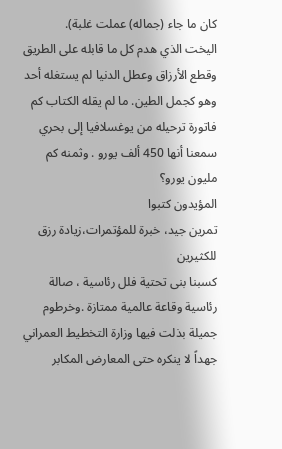كان ما جاء (جماله) عملت غلبة).
اليخت الذي هدم كل ما قابله على الطريق وقطع الأرزاق وعطل الدنيا لم يستغله أحد وهو كجمل الطين. ما لم يقله الكتاب كم فاتورة ترحيله من يوغسلافيا إلى بحري سمعنا أنها 450 ألف يورو . وثمنه كم مليون يورو؟
المؤيدون كتبوا
تمرين جيد، خبرة للمؤتمرات،زيادة رزق للكثيرين
كسبنا بنى تحتية فلل رئاسية ، صالة رئاسية وقاعة عالمية ممتازة .وخرطوم جميلة بذلت فيها وزارة التخطيط العمراني جهداً لا ينكره حتى المعارض المكابر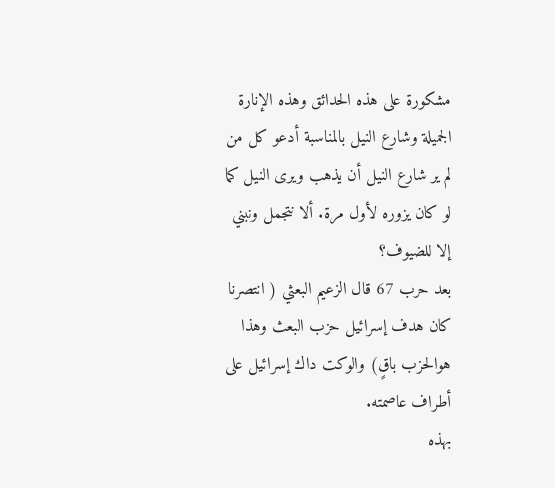مشكورة على هذه الحدائق وهذه الإنارة الجميلة وشارع النيل بالمناسبة أدعو كل من لم ير شارع النيل أن يذهب ويرى النيل كما لو كان يزوره لأول مرة. ألا نتجمل ونبني إلا للضيوف؟
بعد حرب 67 قال الزعيم البعثي ( انتصرنا كان هدف إسرائيل حزب البعث وهذا هوالحزب باقٍ) والوكت داك إسرائيل على أطراف عاصمته.
بهذه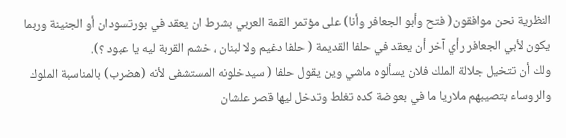النظرية نحن موافقون( فتح وأبو الجعافر وأنا) على مؤتمر القمة العربي بشرط ان يعقد في بورتسودان أو الجنينة وربما يكون لأبي الجعافر رأي آخر أن يعقد في حلفا القديمة ( حلفا دغيم ولا لبنان ، خشم القربة ليه يا عبود ؟).
ولك أن تتخيل جلالة الملك فلان يسألوه ماشي وين يقول حلفا ( سيدخلونه المستشفى لأنه (هضرب) بالمناسبة الملوك والروساء بتصيبهم ملاريا ما في بعوضة كده تغلط وتدخل ليها قصر علشان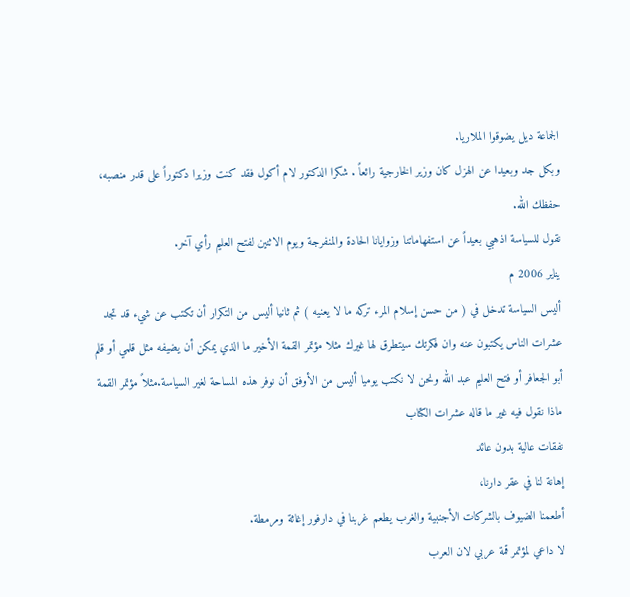الجماعة ديل يضوقوا الملاريا.
وبكل جد وبعيدا عن الهزل كان وزير الخارجية رائعاً . شكرا الدكتور لام أكول فقد كنت وزيرا دكتوراً على قدر منصبه، حفظك الله.
نقول للسياسة اذهبي بعيداً عن استفهاماتنا وزوايانا الحادة والمنفرجة ويوم الاثنين لفتح العليم رأي آخر.
يناير 2006 م
أليس السياسة تدخل في ( من حسن إسلام المرء تركه ما لا يعنيه ) ثم ثانيا أليس من التكرار أن تكتب عن شيء قد تجد عشرات الناس يكتبون عنه وان فكرتك سيتطرق لها غيرك مثلا مؤتمر القمة الأخير ما الذي يمكن أن يضيفه مثل قلمي أو قلم أبو الجعافر أو فتح العليم عبد الله ونحن لا نكتب يوميا أليس من الأوفق أن نوفر هذه المساحة لغير السياسة.مثلاً مؤتمر القمة ماذا نقول فيه غير ما قاله عشرات الكتاب
نفقات عالية بدون عائد
إهانة لنا في عقر دارنا،
أطعمنا الضيوف بالشركات الأجنبية والغرب يطعم غربنا في دارفور إغاثة ومرمطة.
لا داعي لمؤتمر قمة عربي لان العرب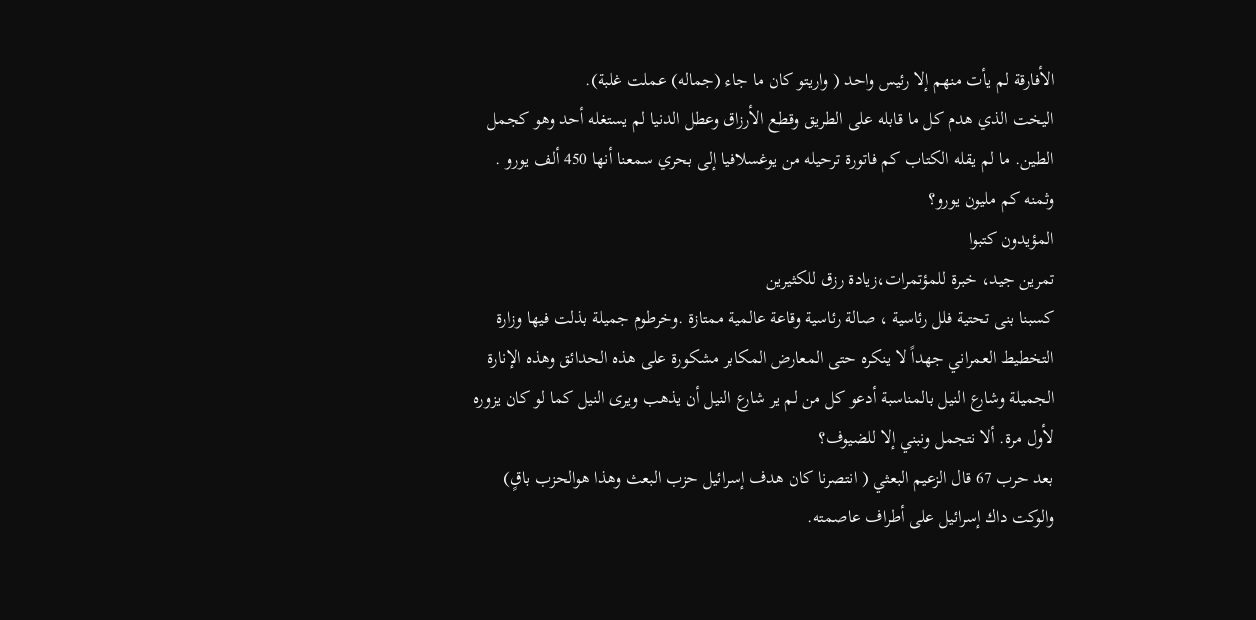الأفارقة لم يأت منهم إلا رئيس واحد ( واريتو كان ما جاء (جماله) عملت غلبة).
اليخت الذي هدم كل ما قابله على الطريق وقطع الأرزاق وعطل الدنيا لم يستغله أحد وهو كجمل الطين. ما لم يقله الكتاب كم فاتورة ترحيله من يوغسلافيا إلى بحري سمعنا أنها 450 ألف يورو . وثمنه كم مليون يورو؟
المؤيدون كتبوا
تمرين جيد، خبرة للمؤتمرات،زيادة رزق للكثيرين
كسبنا بنى تحتية فلل رئاسية ، صالة رئاسية وقاعة عالمية ممتازة .وخرطوم جميلة بذلت فيها وزارة التخطيط العمراني جهداً لا ينكره حتى المعارض المكابر مشكورة على هذه الحدائق وهذه الإنارة الجميلة وشارع النيل بالمناسبة أدعو كل من لم ير شارع النيل أن يذهب ويرى النيل كما لو كان يزوره لأول مرة. ألا نتجمل ونبني إلا للضيوف؟
بعد حرب 67 قال الزعيم البعثي ( انتصرنا كان هدف إسرائيل حزب البعث وهذا هوالحزب باقٍ) والوكت داك إسرائيل على أطراف عاصمته.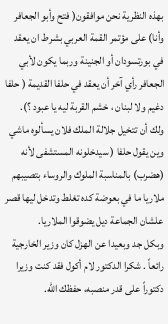بهذه النظرية نحن موافقون( فتح وأبو الجعافر وأنا) على مؤتمر القمة العربي بشرط ان يعقد في بورتسودان أو الجنينة وربما يكون لأبي الجعافر رأي آخر أن يعقد في حلفا القديمة ( حلفا دغيم ولا لبنان ، خشم القربة ليه يا عبود ؟).
ولك أن تتخيل جلالة الملك فلان يسألوه ماشي وين يقول حلفا ( سيدخلونه المستشفى لأنه (هضرب) بالمناسبة الملوك والروساء بتصيبهم ملاريا ما في بعوضة كده تغلط وتدخل ليها قصر علشان الجماعة ديل يضوقوا الملاريا.
وبكل جد وبعيدا عن الهزل كان وزير الخارجية رائعاً . شكرا الدكتور لام أكول فقد كنت وزيرا دكتوراً على قدر منصبه، حفظك الله.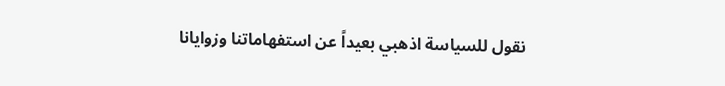نقول للسياسة اذهبي بعيداً عن استفهاماتنا وزوايانا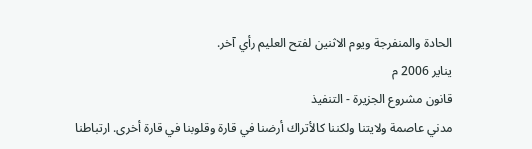الحادة والمنفرجة ويوم الاثنين لفتح العليم رأي آخر.
يناير 2006 م
قانون مشروع الجزيرة - التنفيذ
مدني عاصمة ولايتنا ولكننا كالأتراك أرضنا في قارة وقلوبنا في قارة أخرى. ارتباطنا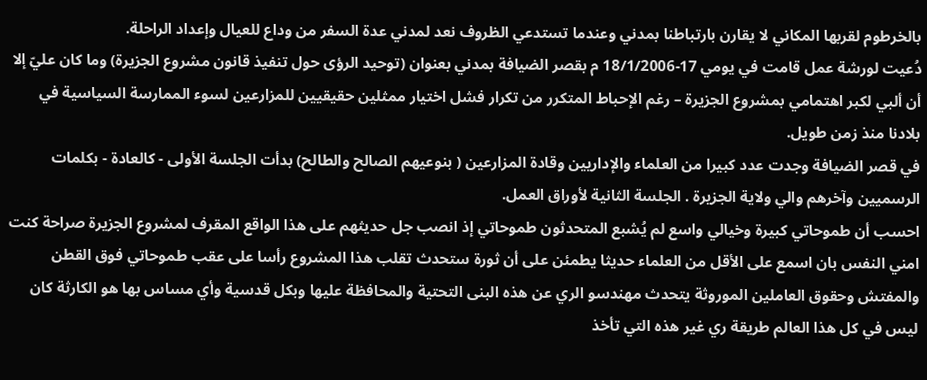بالخرطوم لقربها المكاني لا يقارن بارتباطنا بمدني وعندما تستدعي الظروف نعد لمدني عدة السفر من وداع للعيال وإعداد الراحلة.
دُعيت لورشة عمل قامت في يومي 17-18/1/2006 م بقصر الضيافة بمدني بعنوان (توحيد الرؤى حول تنفيذ قانون مشروع الجزيرة) وما كان عليّ إلا أن ألبي لكبر اهتمامي بمشروع الجزيرة – رغم الإحباط المتكرر من تكرار فشل اختيار ممثلين حقيقيين للمزارعين لسوء الممارسة السياسية في بلادنا منذ زمن طويل.
في قصر الضيافة وجدت عدد كبيرا من العلماء والإداريين وقادة المزارعين ( بنوعيهم الصالح والطالح) بدأت الجلسة الأولى - كالعادة - بكلمات الرسميين وآخرهم والي ولاية الجزيرة . الجلسة الثانية لأوراق العمل.
احسب أن طموحاتي كبيرة وخيالي واسع لم يُشبع المتحدثون طموحاتي إذ انصب جل حديثهم على هذا الواقع المقرف لمشروع الجزيرة صراحة كنت امني النفس بان اسمع على الأقل من العلماء حديثا يطمئن على أن ثورة ستحدث تقلب هذا المشروع رأسا على عقب طموحاتي فوق القطن والمفتش وحقوق العاملين الموروثة يتحدث مهندسو الري عن هذه البنى التحتية والمحافظة عليها وبكل قدسية وأي مساس بها هو الكارثة كان ليس في كل هذا العالم طريقة ري غير هذه التي تأخذ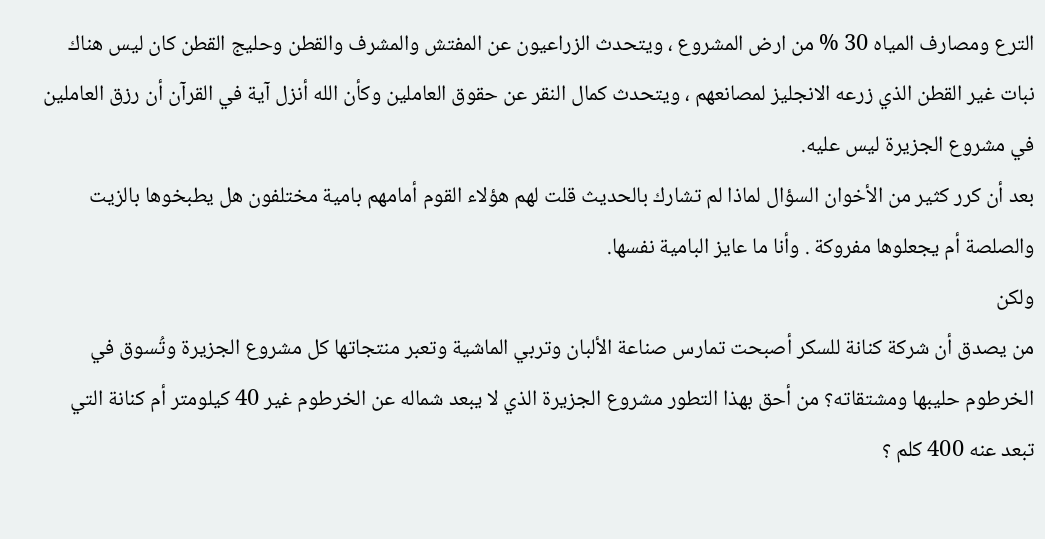الترع ومصارف المياه 30 % من ارض المشروع ، ويتحدث الزراعيون عن المفتش والمشرف والقطن وحليج القطن كان ليس هناك نبات غير القطن الذي زرعه الانجليز لمصانعهم ، ويتحدث كمال النقر عن حقوق العاملين وكأن الله أنزل آية في القرآن أن رزق العاملين في مشروع الجزيرة ليس عليه.
بعد أن كرر كثير من الأخوان السؤال لماذا لم تشارك بالحديث قلت لهم هؤلاء القوم أمامهم بامية مختلفون هل يطبخوها بالزيت والصلصة أم يجعلوها مفروكة . وأنا ما عايز البامية نفسها.
ولكن
من يصدق أن شركة كنانة للسكر أصبحت تمارس صناعة الألبان وتربي الماشية وتعبر منتجاتها كل مشروع الجزيرة وتُسوق في الخرطوم حليبها ومشتقاته؟ من أحق بهذا التطور مشروع الجزيرة الذي لا يبعد شماله عن الخرطوم غير 40 كيلومتر أم كنانة التي تبعد عنه 400 كلم ؟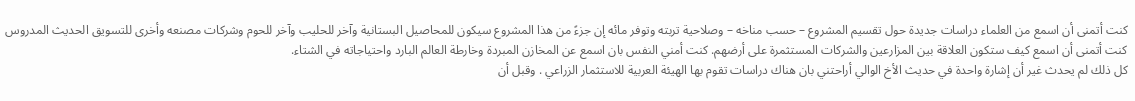كنت أتمنى أن اسمع من العلماء دراسات جديدة حول تقسيم المشروع – حسب مناخه – وصلاحية تربته وتوفر مائه إن جزءً من هذا المشروع سيكون للمحاصيل البستانية وآخر للحليب وآخر للحوم وشركات مصنعه وأخرى للتسويق الحديث المدروس كنت أتمنى أن اسمع كيف ستكون العلاقة بين المزارعين والشركات المستثمرة على أرضهم. كنت أمني النفس بان اسمع عن المخازن المبردة وخارطة العالم البارد واحتياجاته في الشتاء.
كل ذلك لم يحدث غير أن إشارة واحدة في حديث الأخ الوالي أراحتني بان هناك دراسات تقوم بها الهيئة العربية للاستثمار الزراعي . وقبل أن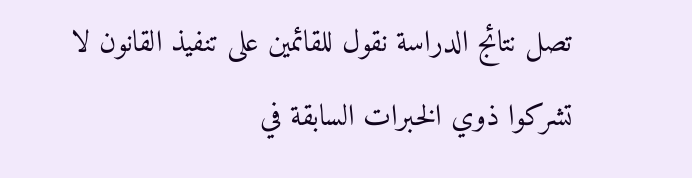تصل نتائج الدراسة نقول للقائمين على تنفيذ القانون لا تشركوا ذوي الخبرات السابقة في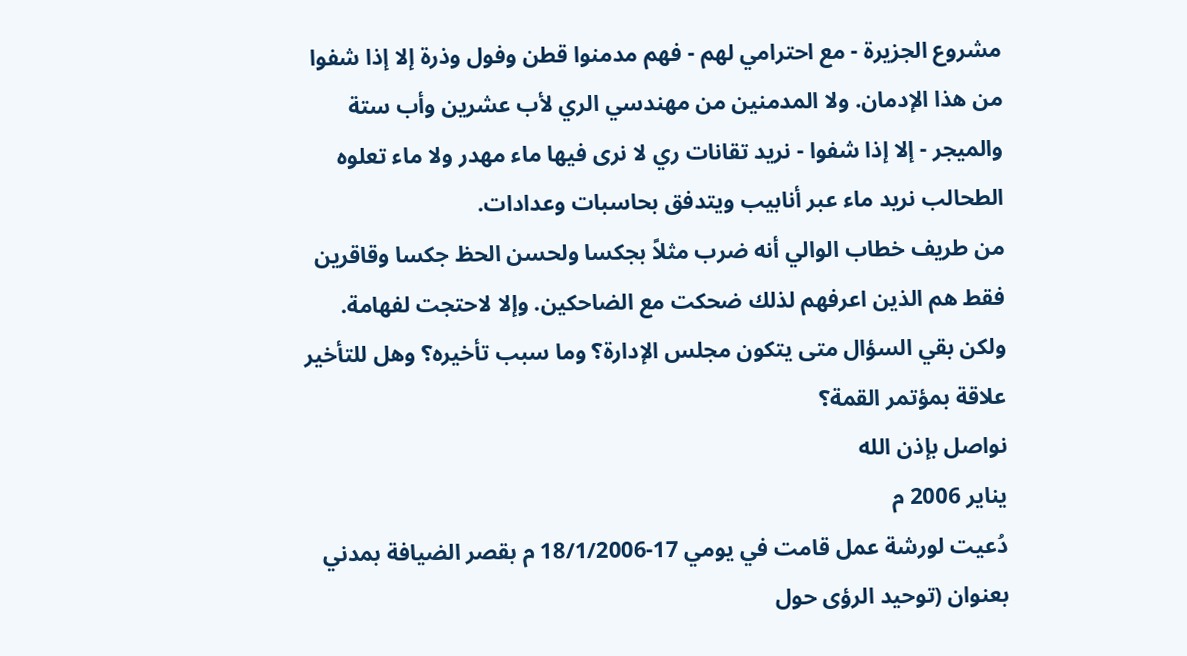مشروع الجزيرة - مع احترامي لهم - فهم مدمنوا قطن وفول وذرة إلا إذا شفوا من هذا الإدمان. ولا المدمنين من مهندسي الري لأب عشرين وأب ستة والميجر - إلا إذا شفوا - نريد تقانات ري لا نرى فيها ماء مهدر ولا ماء تعلوه الطحالب نريد ماء عبر أنابيب ويتدفق بحاسبات وعدادات.
من طريف خطاب الوالي أنه ضرب مثلاً بجكسا ولحسن الحظ جكسا وقاقرين فقط هم الذين اعرفهم لذلك ضحكت مع الضاحكين. وإلا لاحتجت لفهامة.
ولكن بقي السؤال متى يتكون مجلس الإدارة؟ وما سبب تأخيره؟ وهل للتأخير علاقة بمؤتمر القمة؟
نواصل بإذن الله
يناير 2006 م
دُعيت لورشة عمل قامت في يومي 17-18/1/2006 م بقصر الضيافة بمدني بعنوان (توحيد الرؤى حول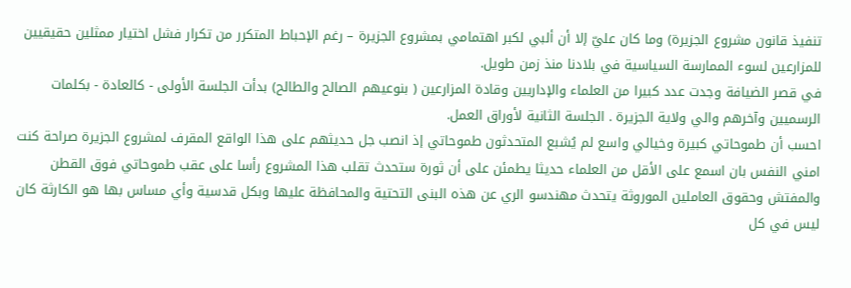تنفيذ قانون مشروع الجزيرة) وما كان عليّ إلا أن ألبي لكبر اهتمامي بمشروع الجزيرة – رغم الإحباط المتكرر من تكرار فشل اختيار ممثلين حقيقيين للمزارعين لسوء الممارسة السياسية في بلادنا منذ زمن طويل.
في قصر الضيافة وجدت عدد كبيرا من العلماء والإداريين وقادة المزارعين ( بنوعيهم الصالح والطالح) بدأت الجلسة الأولى - كالعادة - بكلمات الرسميين وآخرهم والي ولاية الجزيرة . الجلسة الثانية لأوراق العمل.
احسب أن طموحاتي كبيرة وخيالي واسع لم يُشبع المتحدثون طموحاتي إذ انصب جل حديثهم على هذا الواقع المقرف لمشروع الجزيرة صراحة كنت امني النفس بان اسمع على الأقل من العلماء حديثا يطمئن على أن ثورة ستحدث تقلب هذا المشروع رأسا على عقب طموحاتي فوق القطن والمفتش وحقوق العاملين الموروثة يتحدث مهندسو الري عن هذه البنى التحتية والمحافظة عليها وبكل قدسية وأي مساس بها هو الكارثة كان ليس في كل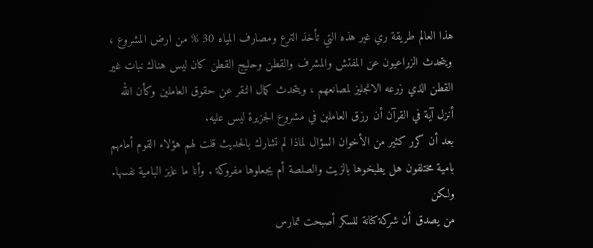هذا العالم طريقة ري غير هذه التي تأخذ الترع ومصارف المياه 30 % من ارض المشروع ، ويتحدث الزراعيون عن المفتش والمشرف والقطن وحليج القطن كان ليس هناك نبات غير القطن الذي زرعه الانجليز لمصانعهم ، ويتحدث كمال النقر عن حقوق العاملين وكأن الله أنزل آية في القرآن أن رزق العاملين في مشروع الجزيرة ليس عليه.
بعد أن كرر كثير من الأخوان السؤال لماذا لم تشارك بالحديث قلت لهم هؤلاء القوم أمامهم بامية مختلفون هل يطبخوها بالزيت والصلصة أم يجعلوها مفروكة . وأنا ما عايز البامية نفسها.
ولكن
من يصدق أن شركة كنانة للسكر أصبحت تمارس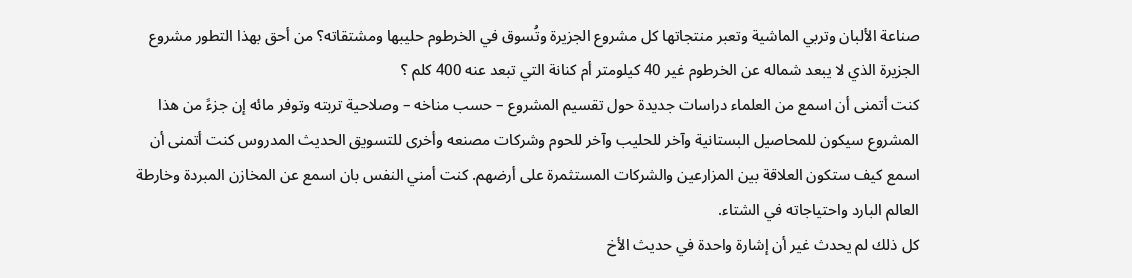صناعة الألبان وتربي الماشية وتعبر منتجاتها كل مشروع الجزيرة وتُسوق في الخرطوم حليبها ومشتقاته؟ من أحق بهذا التطور مشروع الجزيرة الذي لا يبعد شماله عن الخرطوم غير 40 كيلومتر أم كنانة التي تبعد عنه 400 كلم ؟
كنت أتمنى أن اسمع من العلماء دراسات جديدة حول تقسيم المشروع – حسب مناخه – وصلاحية تربته وتوفر مائه إن جزءً من هذا المشروع سيكون للمحاصيل البستانية وآخر للحليب وآخر للحوم وشركات مصنعه وأخرى للتسويق الحديث المدروس كنت أتمنى أن اسمع كيف ستكون العلاقة بين المزارعين والشركات المستثمرة على أرضهم. كنت أمني النفس بان اسمع عن المخازن المبردة وخارطة العالم البارد واحتياجاته في الشتاء.
كل ذلك لم يحدث غير أن إشارة واحدة في حديث الأخ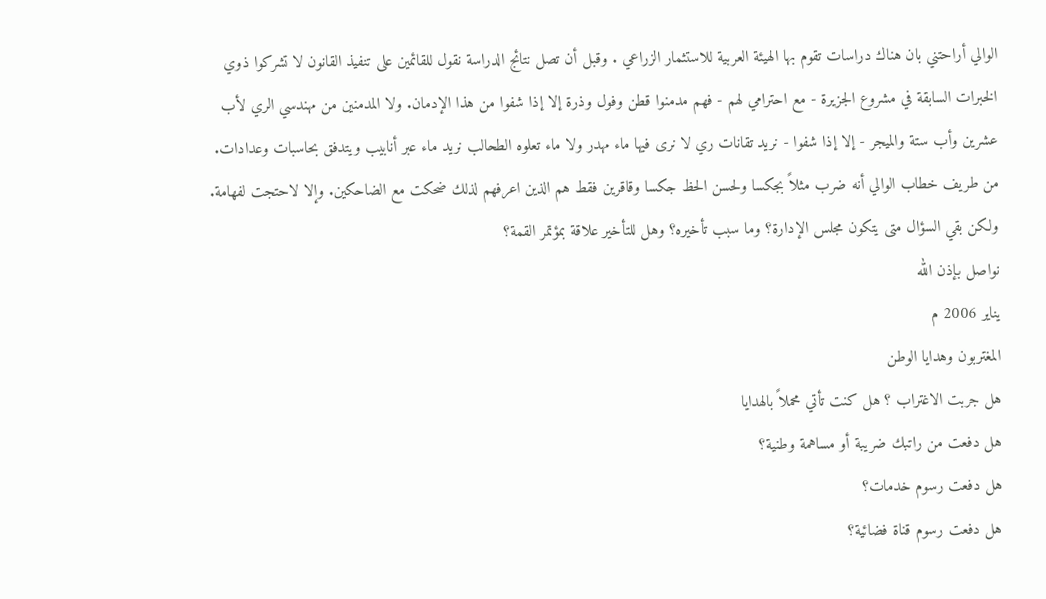الوالي أراحتني بان هناك دراسات تقوم بها الهيئة العربية للاستثمار الزراعي . وقبل أن تصل نتائج الدراسة نقول للقائمين على تنفيذ القانون لا تشركوا ذوي الخبرات السابقة في مشروع الجزيرة - مع احترامي لهم - فهم مدمنوا قطن وفول وذرة إلا إذا شفوا من هذا الإدمان. ولا المدمنين من مهندسي الري لأب عشرين وأب ستة والميجر - إلا إذا شفوا - نريد تقانات ري لا نرى فيها ماء مهدر ولا ماء تعلوه الطحالب نريد ماء عبر أنابيب ويتدفق بحاسبات وعدادات.
من طريف خطاب الوالي أنه ضرب مثلاً بجكسا ولحسن الحظ جكسا وقاقرين فقط هم الذين اعرفهم لذلك ضحكت مع الضاحكين. وإلا لاحتجت لفهامة.
ولكن بقي السؤال متى يتكون مجلس الإدارة؟ وما سبب تأخيره؟ وهل للتأخير علاقة بمؤتمر القمة؟
نواصل بإذن الله
يناير 2006 م
المغتربون وهدايا الوطن
هل جربت الاغتراب ؟ هل كنت تأتي محملاً بالهدايا
هل دفعت من راتبك ضريبة أو مساهمة وطنية؟
هل دفعت رسوم خدمات؟
هل دفعت رسوم قناة فضائية؟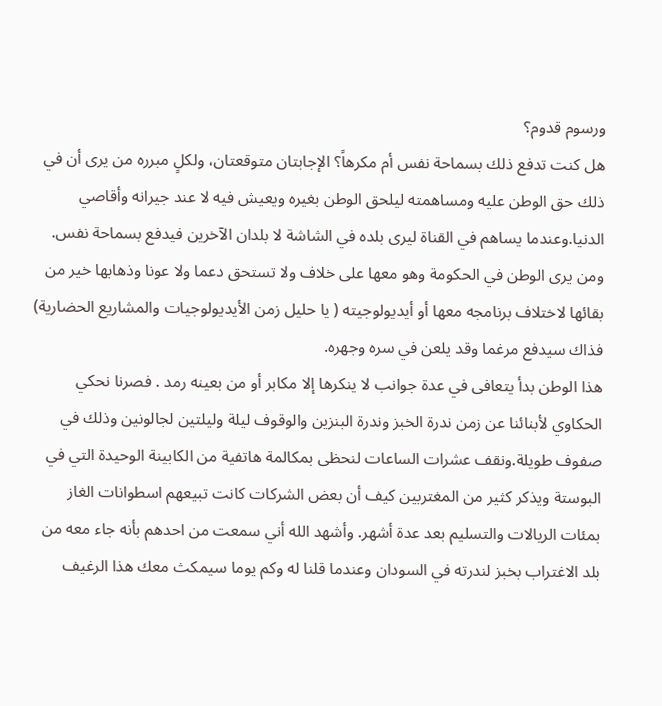ورسوم قدوم؟
هل كنت تدفع ذلك بسماحة نفس أم مكرهاً؟ الإجابتان متوقعتان، ولكلٍ مبرره من يرى أن في ذلك حق الوطن عليه ومساهمته ليلحق الوطن بغيره ويعيش فيه لا عند جيرانه وأقاصي الدنيا.وعندما يساهم في القناة ليرى بلده في الشاشة لا بلدان الآخرين فيدفع بسماحة نفس. ومن يرى الوطن في الحكومة وهو معها على خلاف ولا تستحق دعما ولا عونا وذهابها خير من بقائها لاختلاف برنامجه معها أو أيديولوجيته ( يا حليل زمن الأيديولوجيات والمشاريع الحضارية) فذاك سيدفع مرغما وقد يلعن في سره وجهره.
هذا الوطن بدأ يتعافى في عدة جوانب لا ينكرها إلا مكابر أو من بعينه رمد . فصرنا نحكي الحكاوي لأبنائنا عن زمن ندرة الخبز وندرة البنزين والوقوف ليلة وليلتين لجالونين وذلك في صفوف طويلة.ونقف عشرات الساعات لنحظى بمكالمة هاتفية من الكابينة الوحيدة التي في البوستة ويذكر كثير من المغتربين كيف أن بعض الشركات كانت تبيعهم اسطوانات الغاز بمئات الريالات والتسليم بعد عدة أشهر. وأشهد الله أني سمعت من احدهم بأنه جاء معه من بلد الاغتراب بخبز لندرته في السودان وعندما قلنا له وكم يوما سيمكث معك هذا الرغيف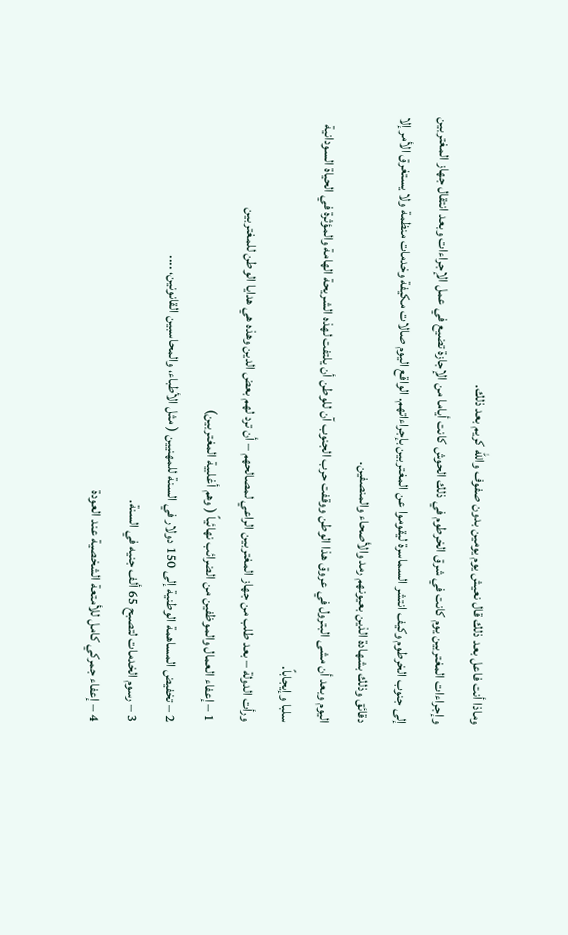وماذا أنت فاعل بعد ذلك قال نعيش يوم يومين بدون صفوف والله كريم بعد ذلك.
وإجراءات المغتربين يوم كانت في شرق الخرطوم في ذلك الحوش كانت أياما من الإجازة تضيع في عمل الإجراءات وبعد انتقال جهاز المغتربين إلى جنوب الخرطوم وكيف انتشر السماسرة ليقوموا عن المغتربين بإجراءاتهم. الواقع اليوم صالات مكيفة وخدمات منظمة ولا يستغرق الأمر إلا دقائق وذلك بشهادة الذين بعيونهم رمد والأصحاء والمنصفين.
اليوم وبعد أن مشى البترول في عروق هذا الوطن ووقفت حرب الجنوب آن للوطن أن يلتفت لهذه الشريحة الهامة والمؤثرة في الحياة السودانية سلبا وإيجاباً.
ورأت الدولة – بعد طلب من جهاز المغتربين الراعي لمصالحهم – أن ترد لهم بعض الدين وهذه هي هدايا الوطن للمغتربين
1 – إعفاء العمال والموظفين من الضرائب نهائياً ( وهم أغلبية المغتربين)
2 – تخفيض المساهمة الوطنية إلى 150 دولار في السنة للمهنيين ( مثل الأطباء، والمحاسبين القانونين، ....
3 – رسوم الخدمات لتصبح 65 ألف جنيه في السنة.
4 – إعفاء جمركي كامل للأمتعة الشخصية عند العودة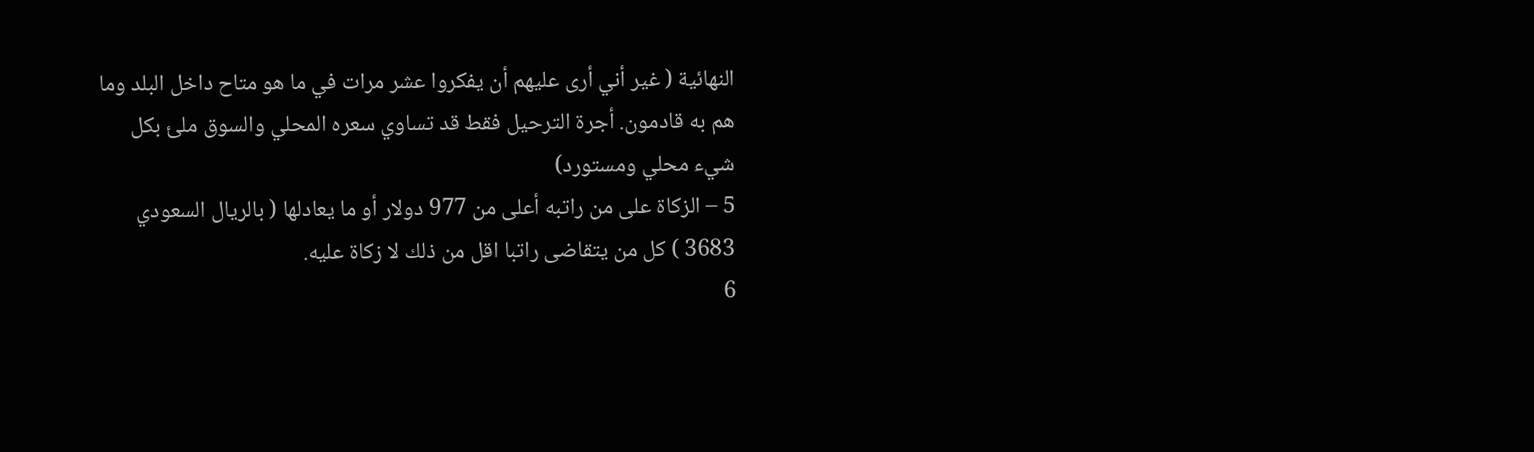النهائية ( غير أني أرى عليهم أن يفكروا عشر مرات في ما هو متاح داخل البلد وما هم به قادمون. أجرة الترحيل فقط قد تساوي سعره المحلي والسوق ملئ بكل شيء محلي ومستورد)
5 – الزكاة على من راتبه أعلى من 977 دولار أو ما يعادلها ( بالريال السعودي 3683 ) كل من يتقاضى راتبا اقل من ذلك لا زكاة عليه.
6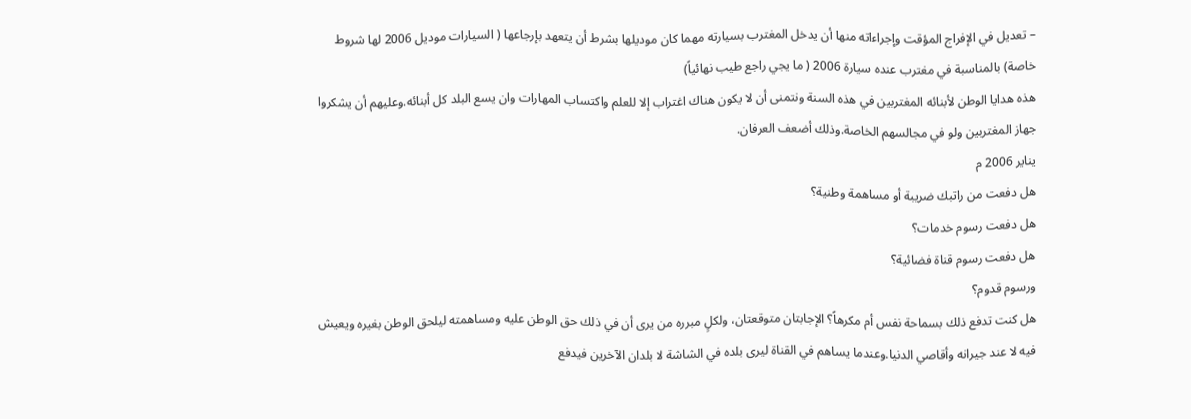– تعديل في الإفراج المؤقت وإجراءاته منها أن يدخل المغترب بسيارته مهما كان موديلها بشرط أن يتعهد بإرجاعها ( السيارات موديل 2006 لها شروط خاصة) بالمناسبة في مغترب عنده سيارة 2006 ( ما يجي راجع طيب نهائياً)
هذه هدايا الوطن لأبنائه المغتربين في هذه السنة ونتمنى أن لا يكون هناك اغتراب إلا للعلم واكتساب المهارات وان يسع البلد كل أبنائه.وعليهم أن يشكروا جهاز المغتربين ولو في مجالسهم الخاصة.وذلك أضعف العرفان.
يناير 2006 م
هل دفعت من راتبك ضريبة أو مساهمة وطنية؟
هل دفعت رسوم خدمات؟
هل دفعت رسوم قناة فضائية؟
ورسوم قدوم؟
هل كنت تدفع ذلك بسماحة نفس أم مكرهاً؟ الإجابتان متوقعتان، ولكلٍ مبرره من يرى أن في ذلك حق الوطن عليه ومساهمته ليلحق الوطن بغيره ويعيش فيه لا عند جيرانه وأقاصي الدنيا.وعندما يساهم في القناة ليرى بلده في الشاشة لا بلدان الآخرين فيدفع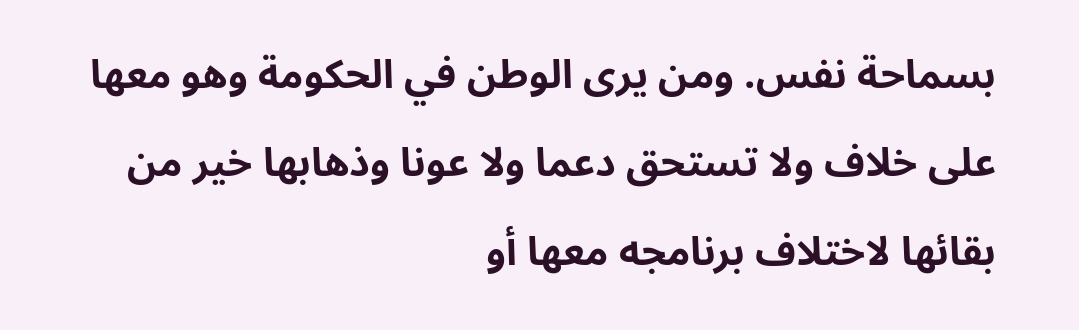بسماحة نفس. ومن يرى الوطن في الحكومة وهو معها على خلاف ولا تستحق دعما ولا عونا وذهابها خير من بقائها لاختلاف برنامجه معها أو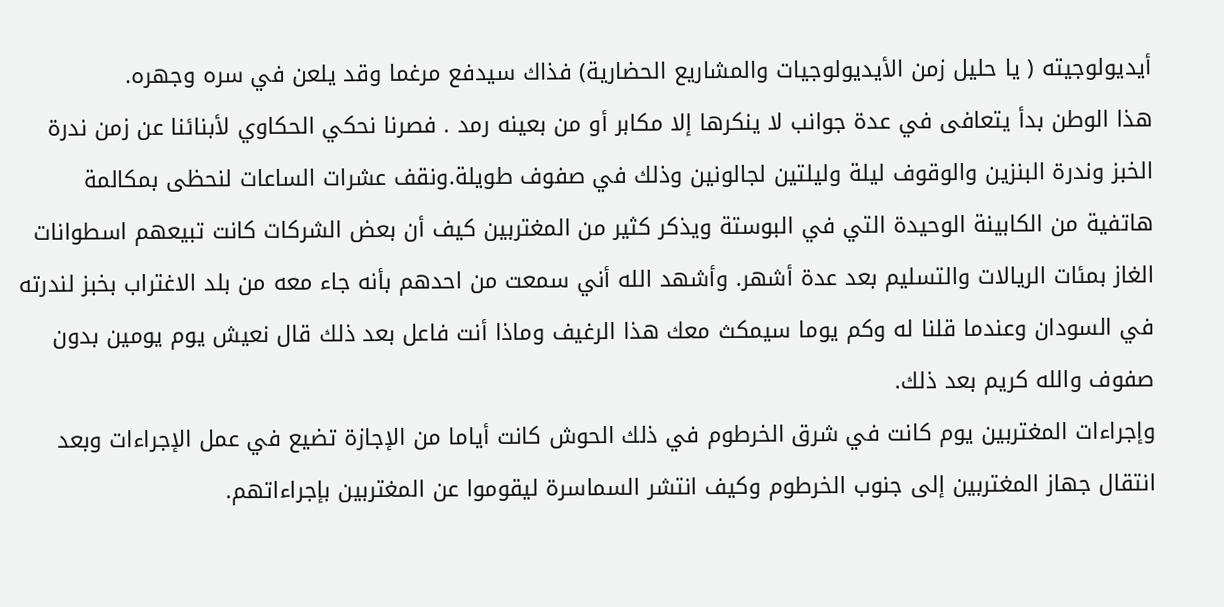أيديولوجيته ( يا حليل زمن الأيديولوجيات والمشاريع الحضارية) فذاك سيدفع مرغما وقد يلعن في سره وجهره.
هذا الوطن بدأ يتعافى في عدة جوانب لا ينكرها إلا مكابر أو من بعينه رمد . فصرنا نحكي الحكاوي لأبنائنا عن زمن ندرة الخبز وندرة البنزين والوقوف ليلة وليلتين لجالونين وذلك في صفوف طويلة.ونقف عشرات الساعات لنحظى بمكالمة هاتفية من الكابينة الوحيدة التي في البوستة ويذكر كثير من المغتربين كيف أن بعض الشركات كانت تبيعهم اسطوانات الغاز بمئات الريالات والتسليم بعد عدة أشهر. وأشهد الله أني سمعت من احدهم بأنه جاء معه من بلد الاغتراب بخبز لندرته في السودان وعندما قلنا له وكم يوما سيمكث معك هذا الرغيف وماذا أنت فاعل بعد ذلك قال نعيش يوم يومين بدون صفوف والله كريم بعد ذلك.
وإجراءات المغتربين يوم كانت في شرق الخرطوم في ذلك الحوش كانت أياما من الإجازة تضيع في عمل الإجراءات وبعد انتقال جهاز المغتربين إلى جنوب الخرطوم وكيف انتشر السماسرة ليقوموا عن المغتربين بإجراءاتهم.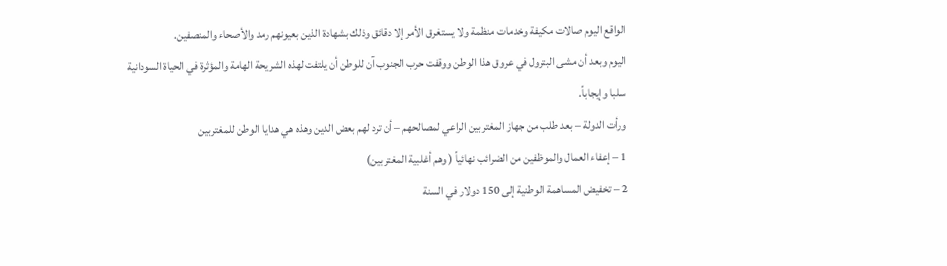الواقع اليوم صالات مكيفة وخدمات منظمة ولا يستغرق الأمر إلا دقائق وذلك بشهادة الذين بعيونهم رمد والأصحاء والمنصفين.
اليوم وبعد أن مشى البترول في عروق هذا الوطن ووقفت حرب الجنوب آن للوطن أن يلتفت لهذه الشريحة الهامة والمؤثرة في الحياة السودانية سلبا وإيجاباً.
ورأت الدولة – بعد طلب من جهاز المغتربين الراعي لمصالحهم – أن ترد لهم بعض الدين وهذه هي هدايا الوطن للمغتربين
1 – إعفاء العمال والموظفين من الضرائب نهائياً ( وهم أغلبية المغتربين)
2 – تخفيض المساهمة الوطنية إلى 150 دولار في السنة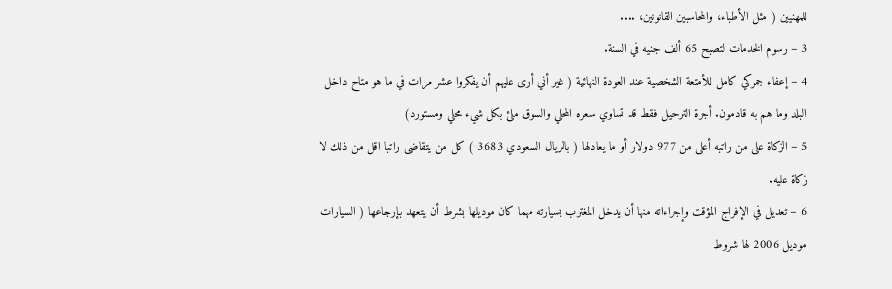للمهنيين ( مثل الأطباء، والمحاسبين القانونين، ....
3 – رسوم الخدمات لتصبح 65 ألف جنيه في السنة.
4 – إعفاء جمركي كامل للأمتعة الشخصية عند العودة النهائية ( غير أني أرى عليهم أن يفكروا عشر مرات في ما هو متاح داخل البلد وما هم به قادمون. أجرة الترحيل فقط قد تساوي سعره المحلي والسوق ملئ بكل شيء محلي ومستورد)
5 – الزكاة على من راتبه أعلى من 977 دولار أو ما يعادلها ( بالريال السعودي 3683 ) كل من يتقاضى راتبا اقل من ذلك لا زكاة عليه.
6 – تعديل في الإفراج المؤقت وإجراءاته منها أن يدخل المغترب بسيارته مهما كان موديلها بشرط أن يتعهد بإرجاعها ( السيارات موديل 2006 لها شروط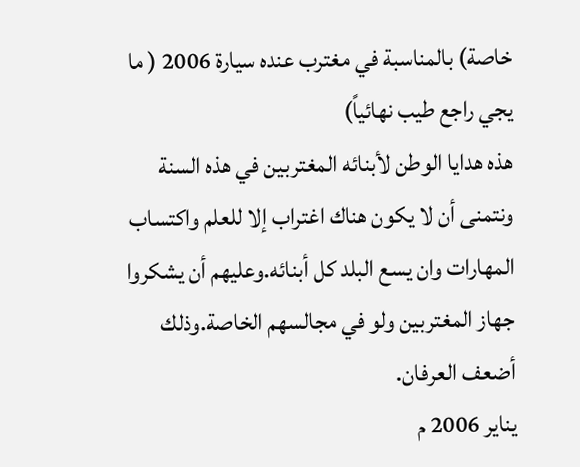خاصة) بالمناسبة في مغترب عنده سيارة 2006 ( ما يجي راجع طيب نهائياً)
هذه هدايا الوطن لأبنائه المغتربين في هذه السنة ونتمنى أن لا يكون هناك اغتراب إلا للعلم واكتساب المهارات وان يسع البلد كل أبنائه.وعليهم أن يشكروا جهاز المغتربين ولو في مجالسهم الخاصة.وذلك أضعف العرفان.
يناير 2006 م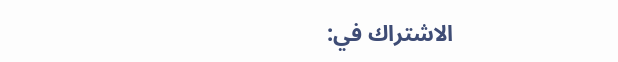الاشتراك في: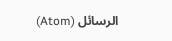الرسائل (Atom)